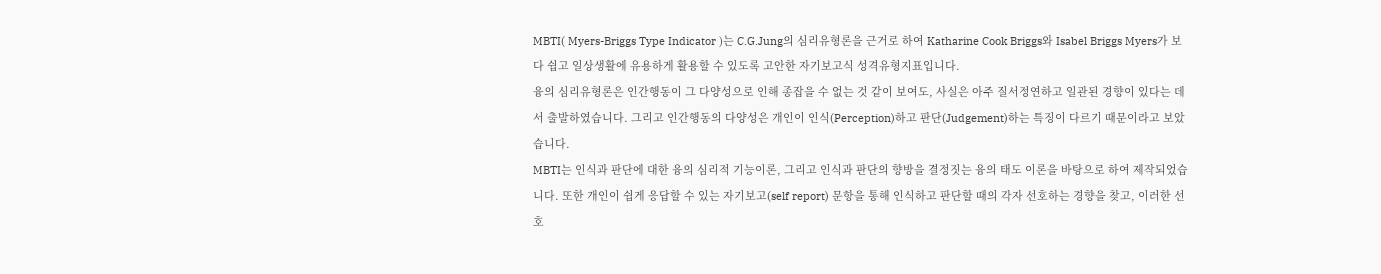MBTI( Myers-Briggs Type Indicator )는 C.G.Jung의 심리유형론을 근거로 하여 Katharine Cook Briggs와 Isabel Briggs Myers가 보다 쉽고 일상생활에 유용하게 활용할 수 있도록 고안한 자기보고식 성격유형지표입니다.
융의 심리유형론은 인간행동이 그 다양성으로 인해 종잡을 수 없는 것 같이 보여도, 사실은 아주 질서정연하고 일관된 경향이 있다는 데서 출발하였습니다. 그리고 인간행동의 다양성은 개인이 인식(Perception)하고 판단(Judgement)하는 특징이 다르기 때문이라고 보았습니다.
MBTI는 인식과 판단에 대한 융의 심리적 기능이론, 그리고 인식과 판단의 향방을 결정짓는 융의 태도 이론을 바탕으로 하여 제작되었습니다. 또한 개인이 쉽게 응답할 수 있는 자기보고(self report) 문항을 통해 인식하고 판단할 때의 각자 선호하는 경향을 찾고, 이러한 선호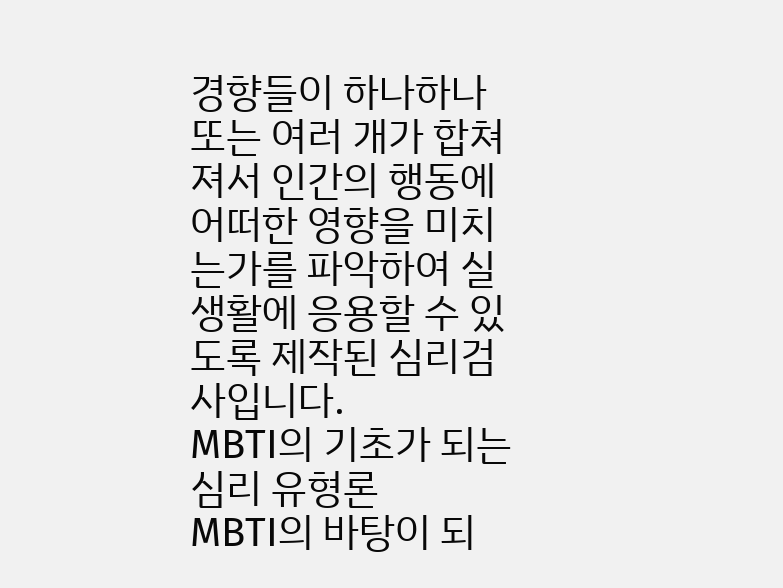경향들이 하나하나 또는 여러 개가 합쳐져서 인간의 행동에 어떠한 영향을 미치는가를 파악하여 실생활에 응용할 수 있도록 제작된 심리검사입니다.
MBTI의 기초가 되는 심리 유형론
MBTI의 바탕이 되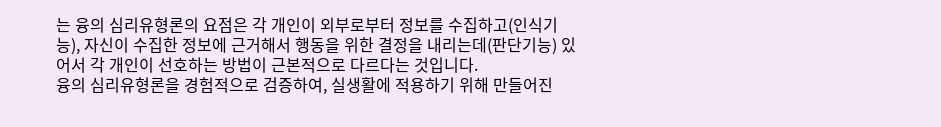는 융의 심리유형론의 요점은 각 개인이 외부로부터 정보를 수집하고(인식기능), 자신이 수집한 정보에 근거해서 행동을 위한 결정을 내리는데(판단기능) 있어서 각 개인이 선호하는 방법이 근본적으로 다르다는 것입니다.
융의 심리유형론을 경험적으로 검증하여, 실생활에 적용하기 위해 만들어진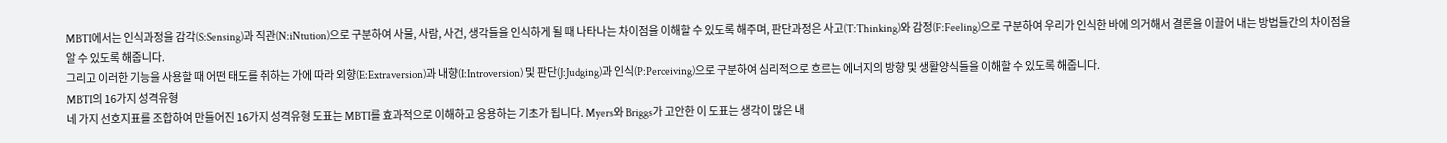MBTI에서는 인식과정을 감각(S:Sensing)과 직관(N:iNtution)으로 구분하여 사물, 사람, 사건, 생각들을 인식하게 될 때 나타나는 차이점을 이해할 수 있도록 해주며, 판단과정은 사고(T:Thinking)와 감정(F:Feeling)으로 구분하여 우리가 인식한 바에 의거해서 결론을 이끌어 내는 방법들간의 차이점을 알 수 있도록 해줍니다.
그리고 이러한 기능을 사용할 때 어떤 태도를 취하는 가에 따라 외향(E:Extraversion)과 내향(I:Introversion) 및 판단(J:Judging)과 인식(P:Perceiving)으로 구분하여 심리적으로 흐르는 에너지의 방향 및 생활양식들을 이해할 수 있도록 해줍니다.
MBTI의 16가지 성격유형
네 가지 선호지표를 조합하여 만들어진 16가지 성격유형 도표는 MBTI를 효과적으로 이해하고 응용하는 기초가 됩니다. Myers와 Briggs가 고안한 이 도표는 생각이 많은 내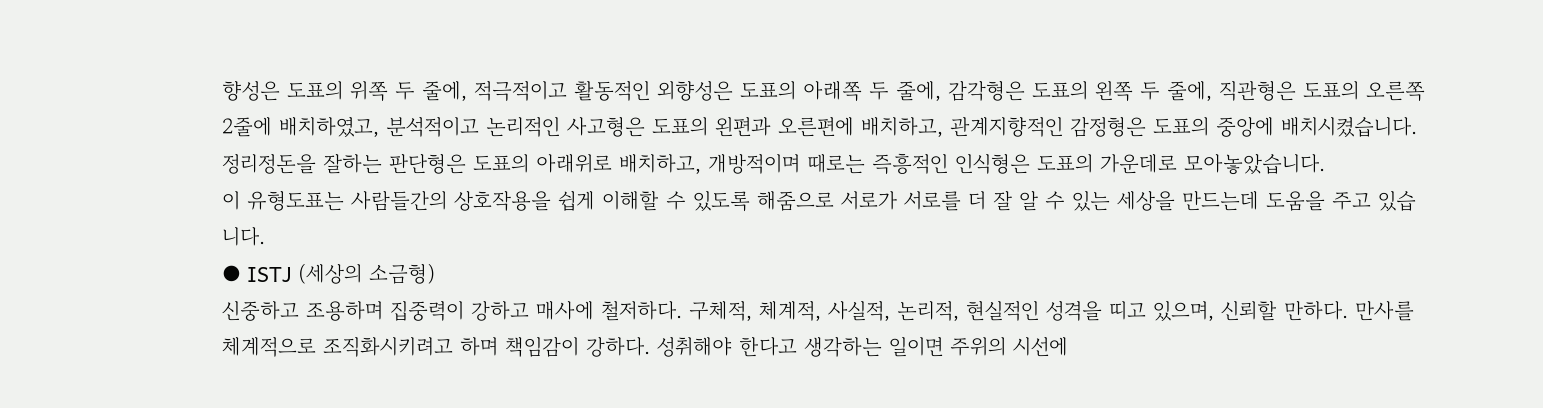향성은 도표의 위쪽 두 줄에, 적극적이고 활동적인 외향성은 도표의 아래쪽 두 줄에, 감각형은 도표의 왼쪽 두 줄에, 직관형은 도표의 오른쪽 2줄에 배치하였고, 분석적이고 논리적인 사고형은 도표의 왼편과 오른편에 배치하고, 관계지향적인 감정형은 도표의 중앙에 배치시켰습니다. 정리정돈을 잘하는 판단형은 도표의 아래위로 배치하고, 개방적이며 때로는 즉흥적인 인식형은 도표의 가운데로 모아놓았습니다.
이 유형도표는 사람들간의 상호작용을 쉽게 이해할 수 있도록 해줌으로 서로가 서로를 더 잘 알 수 있는 세상을 만드는데 도움을 주고 있습니다.
● ISTJ (세상의 소금형)
신중하고 조용하며 집중력이 강하고 매사에 철저하다. 구체적, 체계적, 사실적, 논리적, 현실적인 성격을 띠고 있으며, 신뢰할 만하다. 만사를 체계적으로 조직화시키려고 하며 책임감이 강하다. 성취해야 한다고 생각하는 일이면 주위의 시선에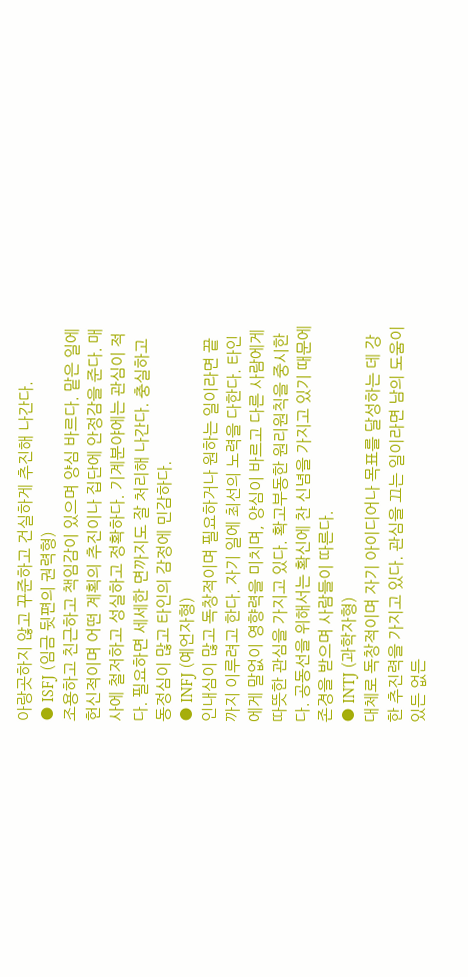아랑곳하지 않고 꾸준하고 건실하게 추진해 나간다.
● ISFJ (임금 뒷편의 권력형)
조용하고 친근하고 책임감이 있으며 양심 바르다. 맡은 일에 헌신적이며 어떤 계획의 추진이나 집단에 안정감을 준다. 매사에 철저하고 성실하고 정확하다. 기계분야에는 관심이 적다. 필요하면 세세한 면까지도 잘 처리해 나간다. 충실하고 동정심이 많고 타인의 감정에 민감하다.
● INFJ (예언자형)
인내심이 많고 독창적이며 필요하거나 원하는 일이라면 끝까지 이루려고 한다. 자기 일에 최선의 노력을 다한다. 타인에게 말없이 영향력을 미치며, 양심이 바르고 다른 사람에게 따뜻한 관심을 가지고 있다. 확고부동한 원리원칙을 중시한다. 공동선을 위해서는 확신에 찬 신념을 가지고 있기 때문에 존경을 받으며 사람들이 따른다.
● INTJ (과학자형)
대체로 독창적이며 자기 아이디어나 목표를 달성하는 데 강한 추진력을 가지고 있다. 관심을 끄는 일이라면 남의 도움이 있든 없든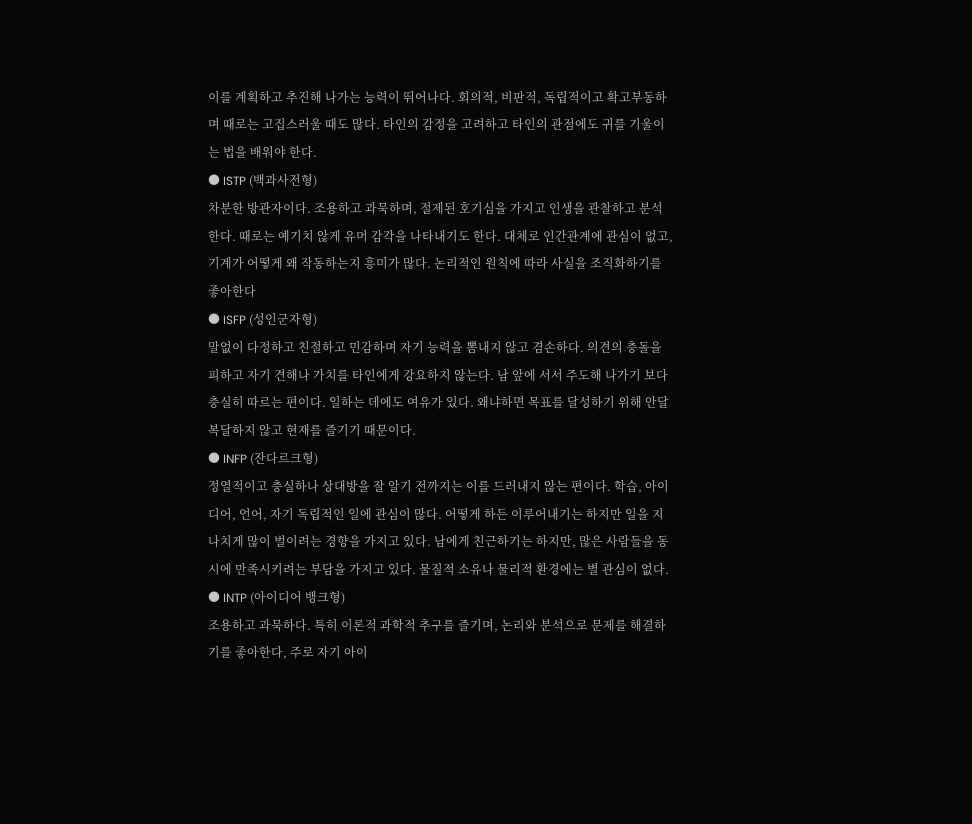이를 계획하고 추진해 나가는 능력이 뛰어나다. 회의적, 비판적, 독립적이고 확고부동하며 때로는 고집스러울 때도 많다. 타인의 감정을 고려하고 타인의 관점에도 귀를 기울이는 법을 배워야 한다.
● ISTP (백과사전형)
차분한 방관자이다. 조용하고 과묵하며, 절제된 호기심을 가지고 인생을 관찰하고 분석한다. 때로는 예기치 않게 유머 감각을 나타내기도 한다. 대체로 인간관계에 관심이 없고, 기계가 어떻게 왜 작동하는지 흥미가 많다. 논리적인 원칙에 따라 사실을 조직화하기를 좋아한다
● ISFP (성인군자형)
말없이 다정하고 친절하고 민감하며 자기 능력을 뽐내지 않고 겸손하다. 의견의 충돌을 피하고 자기 견해나 가치를 타인에게 강요하지 않는다. 남 앞에 서서 주도해 나가기 보다 충실히 따르는 편이다. 일하는 데에도 여유가 있다. 왜냐하면 목표를 달성하기 위해 안달복달하지 않고 현재를 즐기기 때문이다.
● INFP (잔다르크형)
정열적이고 충실하나 상대방을 잘 알기 전까지는 이를 드러내지 않는 편이다. 학습, 아이디어, 언어, 자기 독립적인 일에 관심이 많다. 어떻게 하든 이루어내기는 하지만 일을 지나치게 많이 벌이려는 경향을 가지고 있다. 남에게 친근하기는 하지만, 많은 사람들을 동시에 만족시키려는 부담을 가지고 있다. 물질적 소유나 물리적 환경에는 별 관심이 없다.
● INTP (아이디어 뱅크형)
조용하고 과묵하다. 특히 이론적 과학적 추구를 즐기며, 논리와 분석으로 문제를 해결하기를 좋아한다, 주로 자기 아이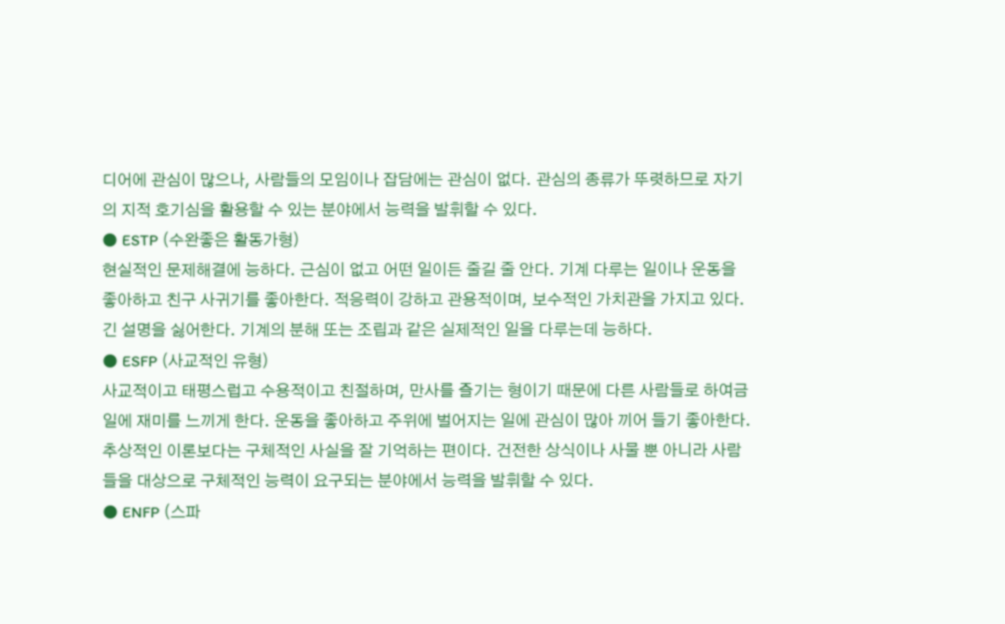디어에 관심이 많으나, 사람들의 모임이나 잡담에는 관심이 없다. 관심의 종류가 뚜렷하므로 자기의 지적 호기심을 활용할 수 있는 분야에서 능력을 발휘할 수 있다.
● ESTP (수완좋은 활동가형)
현실적인 문제해결에 능하다. 근심이 없고 어떤 일이든 줄길 줄 안다. 기계 다루는 일이나 운동을 좋아하고 친구 사귀기를 좋아한다. 적응력이 강하고 관용적이며, 보수적인 가치관을 가지고 있다. 긴 설명을 싫어한다. 기계의 분해 또는 조립과 같은 실제적인 일을 다루는데 능하다.
● ESFP (사교적인 유형)
사교적이고 태평스럽고 수용적이고 친절하며, 만사를 즐기는 형이기 때문에 다른 사람들로 하여금 일에 재미를 느끼게 한다. 운동을 좋아하고 주위에 벌어지는 일에 관심이 많아 끼어 들기 좋아한다. 추상적인 이론보다는 구체적인 사실을 잘 기억하는 편이다. 건전한 상식이나 사물 뿐 아니라 사람들을 대상으로 구체적인 능력이 요구되는 분야에서 능력을 발휘할 수 있다.
● ENFP (스파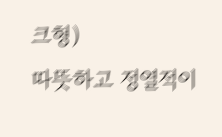크형)
따뜻하고 정열적이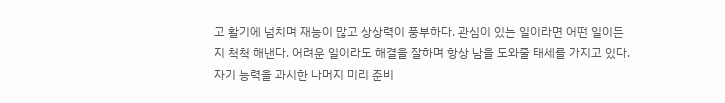고 활기에 넘치며 재능이 많고 상상력이 풍부하다. 관심이 있는 일이라면 어떤 일이든지 척척 해낸다. 어려운 일이라도 해결을 잘하며 항상 남을 도와줄 태세를 가지고 있다. 자기 능력을 과시한 나머지 미리 준비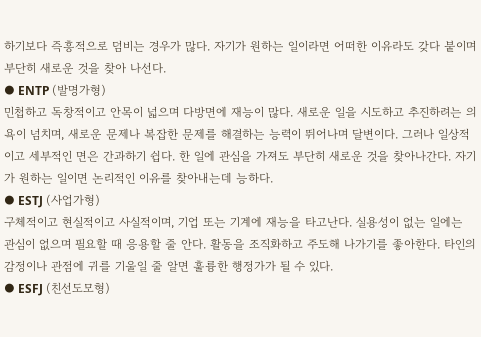하기보다 즉흥적으로 덤비는 경우가 많다. 자기가 원하는 일이라면 어떠한 이유라도 갖다 붙이며 부단히 새로운 것을 찾아 나선다.
● ENTP (발명가형)
민첩하고 독창적이고 안목이 넓으며 다방면에 재능이 많다. 새로운 일을 시도하고 추진하려는 의욕이 넘치며, 새로운 문제나 복잡한 문제를 해결하는 능력이 뛰어나며 달변이다. 그러나 일상적이고 세부적인 면은 간과하기 쉽다. 한 일에 관심을 가져도 부단히 새로운 것을 찾아나간다. 자기가 원하는 일이면 논리적인 이유를 찾아내는데 능하다.
● ESTJ (사업가형)
구체적이고 현실적이고 사실적이며, 기업 또는 기계에 재능을 타고난다. 실용성이 없는 일에는 관심이 없으며 필요할 때 응용할 줄 안다. 활동을 조직화하고 주도해 나가기를 좋아한다. 타인의 감정이나 관점에 귀를 기울일 줄 알면 훌륭한 행정가가 될 수 있다.
● ESFJ (친선도모형)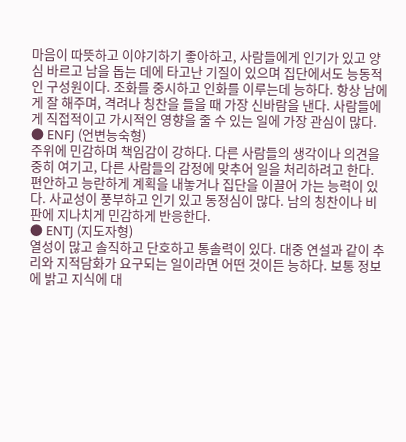마음이 따뜻하고 이야기하기 좋아하고, 사람들에게 인기가 있고 양심 바르고 남을 돕는 데에 타고난 기질이 있으며 집단에서도 능동적인 구성원이다. 조화를 중시하고 인화를 이루는데 능하다. 항상 남에게 잘 해주며, 격려나 칭찬을 들을 때 가장 신바람을 낸다. 사람들에게 직접적이고 가시적인 영향을 줄 수 있는 일에 가장 관심이 많다.
● ENFJ (언변능숙형)
주위에 민감하며 책임감이 강하다. 다른 사람들의 생각이나 의견을 중히 여기고, 다른 사람들의 감정에 맞추어 일을 처리하려고 한다. 편안하고 능란하게 계획을 내놓거나 집단을 이끌어 가는 능력이 있다. 사교성이 풍부하고 인기 있고 동정심이 많다. 남의 칭찬이나 비판에 지나치게 민감하게 반응한다.
● ENTJ (지도자형)
열성이 많고 솔직하고 단호하고 통솔력이 있다. 대중 연설과 같이 추리와 지적담화가 요구되는 일이라면 어떤 것이든 능하다. 보통 정보에 밝고 지식에 대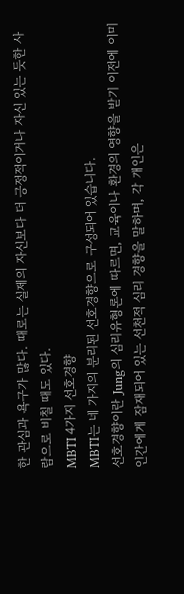한 관심과 욕구가 많다. 때로는 실제의 자신보다 더 긍정적이거나 자신 있는 듯한 사람으로 비칠 때도 있다.
MBTI 4가지 선호경향
MBTI는 네 가지의 분리된 선호경향으로 구성되어 있습니다.
선호경향이란 Jung의 심리유형론에 따르면, 교육이나 환경의 영향을 받기 이전에 이미 인간에게 잠재되어 있는 선천적 심리 경향을 말하며, 각 개인은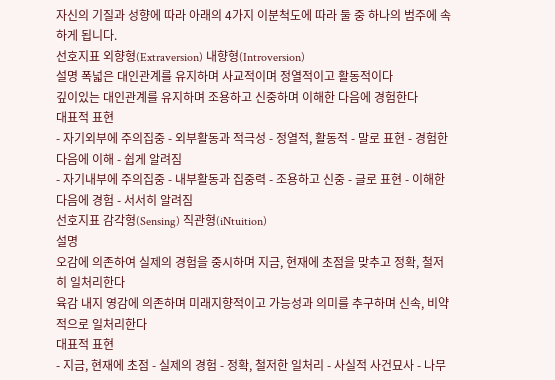자신의 기질과 성향에 따라 아래의 4가지 이분척도에 따라 둘 중 하나의 범주에 속하게 됩니다.
선호지표 외향형(Extraversion) 내향형(Introversion)
설명 폭넓은 대인관계를 유지하며 사교적이며 정열적이고 활동적이다
깊이있는 대인관계를 유지하며 조용하고 신중하며 이해한 다음에 경험한다
대표적 표현
- 자기외부에 주의집중 - 외부활동과 적극성 - 정열적, 활동적 - 말로 표현 - 경험한 다음에 이해 - 쉽게 알려짐
- 자기내부에 주의집중 - 내부활동과 집중력 - 조용하고 신중 - 글로 표현 - 이해한 다음에 경험 - 서서히 알려짐
선호지표 감각형(Sensing) 직관형(iNtuition)
설명
오감에 의존하여 실제의 경험을 중시하며 지금, 현재에 초점을 맞추고 정확, 철저히 일처리한다
육감 내지 영감에 의존하며 미래지향적이고 가능성과 의미를 추구하며 신속, 비약적으로 일처리한다
대표적 표현
- 지금, 현재에 초점 - 실제의 경험 - 정확, 철저한 일처리 - 사실적 사건묘사 - 나무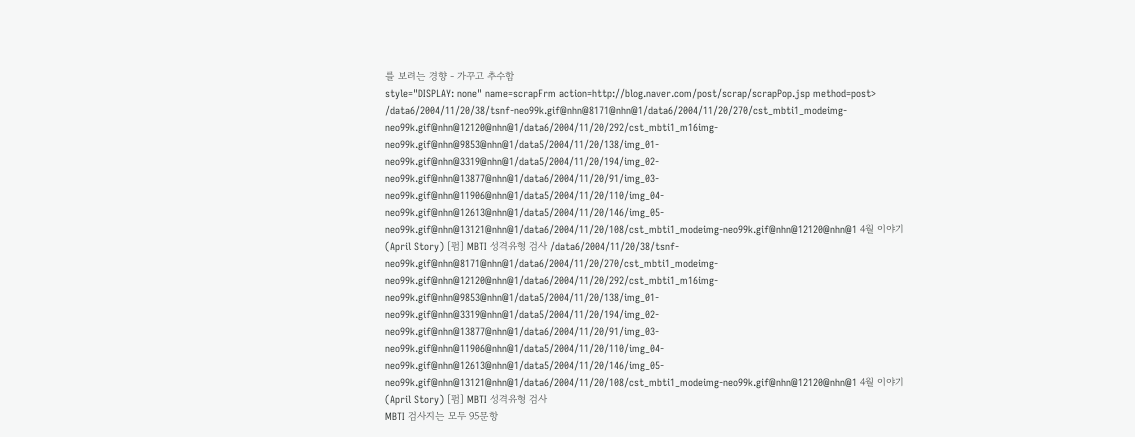를 보려는 경향 - 가꾸고 추수함
style="DISPLAY: none" name=scrapFrm action=http://blog.naver.com/post/scrap/scrapPop.jsp method=post> /data6/2004/11/20/38/tsnf-neo99k.gif@nhn@8171@nhn@1/data6/2004/11/20/270/cst_mbti1_modeimg-neo99k.gif@nhn@12120@nhn@1/data6/2004/11/20/292/cst_mbti1_m16img-neo99k.gif@nhn@9853@nhn@1/data5/2004/11/20/138/img_01-neo99k.gif@nhn@3319@nhn@1/data5/2004/11/20/194/img_02-neo99k.gif@nhn@13877@nhn@1/data6/2004/11/20/91/img_03-neo99k.gif@nhn@11906@nhn@1/data5/2004/11/20/110/img_04-neo99k.gif@nhn@12613@nhn@1/data5/2004/11/20/146/img_05-neo99k.gif@nhn@13121@nhn@1/data6/2004/11/20/108/cst_mbti1_modeimg-neo99k.gif@nhn@12120@nhn@1 4월 이야기 (April Story) [펌] MBTI 성격유형 검사 /data6/2004/11/20/38/tsnf-neo99k.gif@nhn@8171@nhn@1/data6/2004/11/20/270/cst_mbti1_modeimg-neo99k.gif@nhn@12120@nhn@1/data6/2004/11/20/292/cst_mbti1_m16img-neo99k.gif@nhn@9853@nhn@1/data5/2004/11/20/138/img_01-neo99k.gif@nhn@3319@nhn@1/data5/2004/11/20/194/img_02-neo99k.gif@nhn@13877@nhn@1/data6/2004/11/20/91/img_03-neo99k.gif@nhn@11906@nhn@1/data5/2004/11/20/110/img_04-neo99k.gif@nhn@12613@nhn@1/data5/2004/11/20/146/img_05-neo99k.gif@nhn@13121@nhn@1/data6/2004/11/20/108/cst_mbti1_modeimg-neo99k.gif@nhn@12120@nhn@1 4월 이야기 (April Story) [펌] MBTI 성격유형 검사
MBTI 검사지는 모두 95문항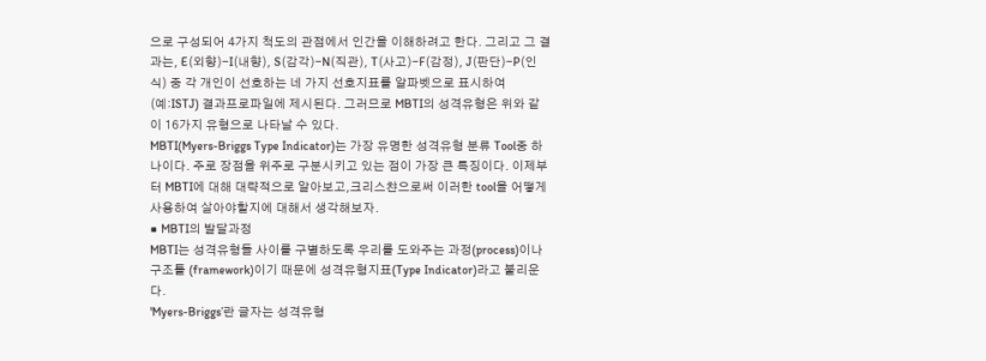으로 구성되어 4가지 척도의 관점에서 인간을 이해하려고 한다. 그리고 그 결과는, E(외향)-I(내향), S(감각)-N(직관), T(사고)-F(감정), J(판단)-P(인식) 중 각 개인이 선호하는 네 가지 선호지표를 알파벳으로 표시하여 (예:ISTJ) 결과프로파일에 제시된다. 그러므로 MBTI의 성격유형은 위와 같이 16가지 유형으로 나타날 수 있다.
MBTI(Myers-Briggs Type Indicator)는 가장 유명한 성격유형 분류 Tool중 하나이다. 주로 장점을 위주로 구분시키고 있는 점이 가장 큰 특징이다. 이제부터 MBTI에 대해 대략적으로 알아보고,크리스챤으로써 이러한 tool을 어떻게 사용하여 살아야할지에 대해서 생각해보자.
■ MBTI의 발달과정
MBTI는 성격유형들 사이를 구별하도록 우리를 도와주는 과정(process)이나 구조틀 (framework)이기 때문에 성격유형지표(Type Indicator)라고 불리운다.
'Myers-Briggs’란 글자는 성격유형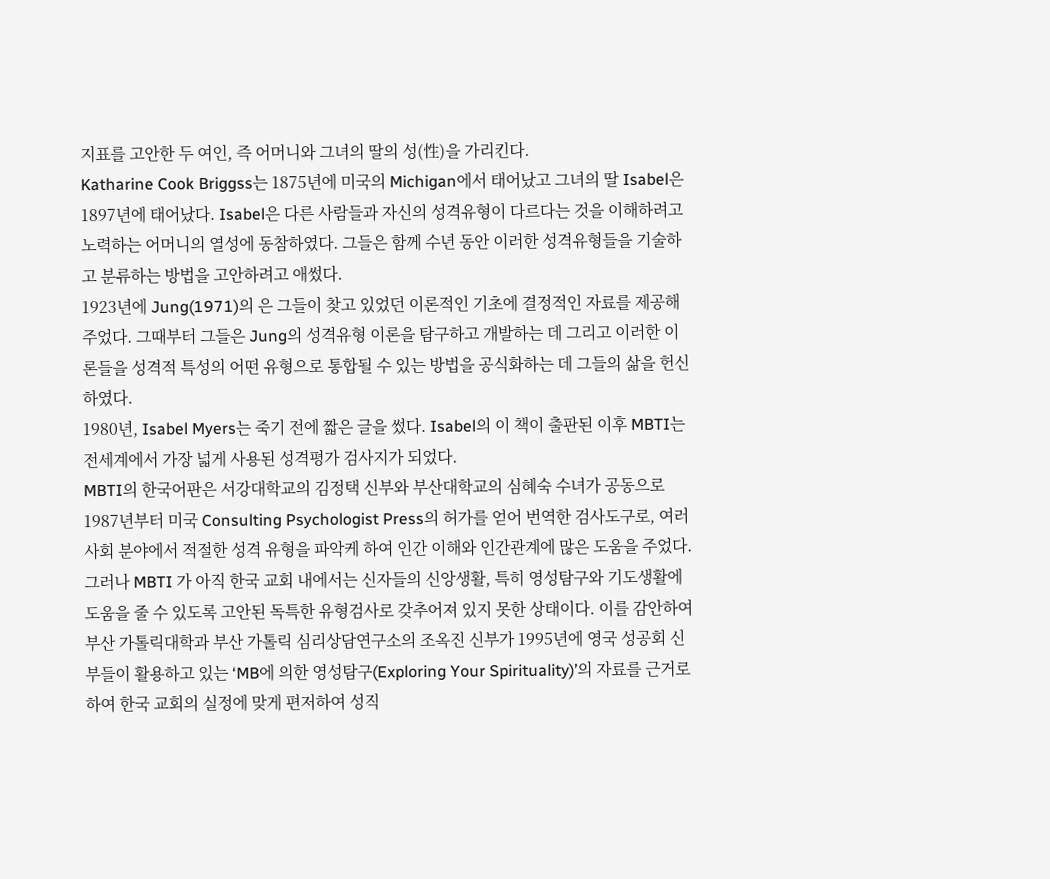지표를 고안한 두 여인, 즉 어머니와 그녀의 딸의 성(性)을 가리킨다.
Katharine Cook Briggss는 1875년에 미국의 Michigan에서 태어났고 그녀의 딸 Isabel은 1897년에 태어났다. Isabel은 다른 사람들과 자신의 성격유형이 다르다는 것을 이해하려고 노력하는 어머니의 열성에 동참하였다. 그들은 함께 수년 동안 이러한 성격유형들을 기술하고 분류하는 방법을 고안하려고 애썼다.
1923년에 Jung(1971)의 은 그들이 찾고 있었던 이론적인 기초에 결정적인 자료를 제공해 주었다. 그때부터 그들은 Jung의 성격유형 이론을 탐구하고 개발하는 데 그리고 이러한 이론들을 성격적 특성의 어떤 유형으로 통합될 수 있는 방법을 공식화하는 데 그들의 삶을 헌신하였다.
1980년, Isabel Myers는 죽기 전에 짧은 글을 썼다. Isabel의 이 책이 출판된 이후 MBTI는 전세계에서 가장 넓게 사용된 성격평가 검사지가 되었다.
MBTI의 한국어판은 서강대학교의 김정택 신부와 부산대학교의 심혜숙 수녀가 공동으로 1987년부터 미국 Consulting Psychologist Press의 허가를 얻어 번역한 검사도구로, 여러 사회 분야에서 적절한 성격 유형을 파악케 하여 인간 이해와 인간관계에 많은 도움을 주었다.
그러나 MBTI 가 아직 한국 교회 내에서는 신자들의 신앙생활, 특히 영성탐구와 기도생활에 도움을 줄 수 있도록 고안된 독특한 유형검사로 갖추어져 있지 못한 상태이다. 이를 감안하여 부산 가톨릭대학과 부산 가톨릭 심리상담연구소의 조옥진 신부가 1995년에 영국 성공회 신부들이 활용하고 있는 ‘MB에 의한 영성탐구(Exploring Your Spirituality)’의 자료를 근거로 하여 한국 교회의 실정에 맞게 편저하여 성직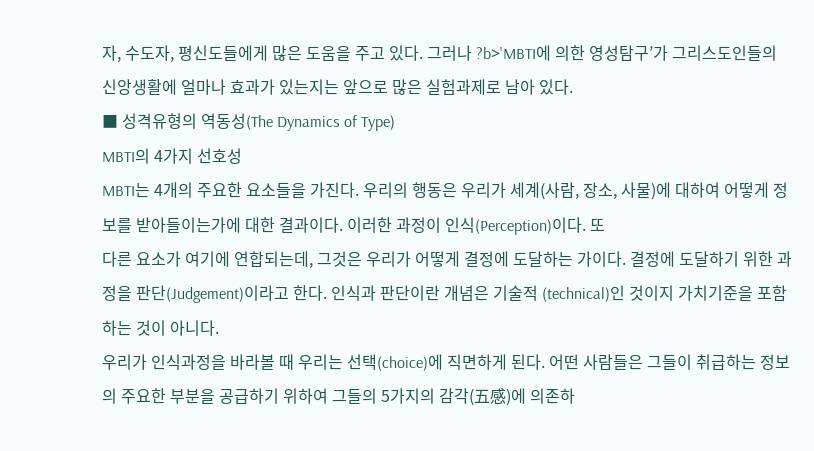자, 수도자, 평신도들에게 많은 도움을 주고 있다. 그러나 ?b>'MBTI에 의한 영성탐구’가 그리스도인들의 신앙생활에 얼마나 효과가 있는지는 앞으로 많은 실험과제로 남아 있다.
■ 성격유형의 역동성(The Dynamics of Type)
MBTI의 4가지 선호성
MBTI는 4개의 주요한 요소들을 가진다. 우리의 행동은 우리가 세계(사람, 장소, 사물)에 대하여 어떻게 정보를 받아들이는가에 대한 결과이다. 이러한 과정이 인식(Perception)이다. 또
다른 요소가 여기에 연합되는데, 그것은 우리가 어떻게 결정에 도달하는 가이다. 결정에 도달하기 위한 과정을 판단(Judgement)이라고 한다. 인식과 판단이란 개념은 기술적 (technical)인 것이지 가치기준을 포함하는 것이 아니다.
우리가 인식과정을 바라볼 때 우리는 선택(choice)에 직면하게 된다. 어떤 사람들은 그들이 취급하는 정보의 주요한 부분을 공급하기 위하여 그들의 5가지의 감각(五感)에 의존하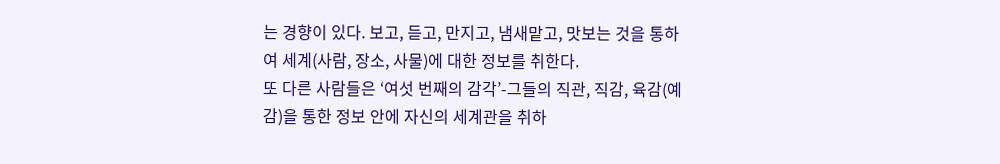는 경향이 있다. 보고, 듣고, 만지고, 냄새맡고, 맛보는 것을 통하여 세계(사람, 장소, 사물)에 대한 정보를 취한다.
또 다른 사람들은 ‘여섯 번째의 감각’-그들의 직관, 직감, 육감(예감)을 통한 정보 안에 자신의 세계관을 취하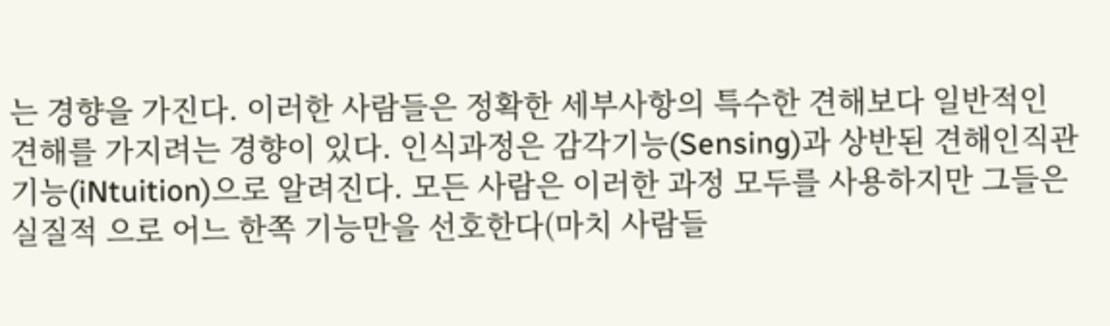는 경향을 가진다. 이러한 사람들은 정확한 세부사항의 특수한 견해보다 일반적인 견해를 가지려는 경향이 있다. 인식과정은 감각기능(Sensing)과 상반된 견해인직관기능(iNtuition)으로 알려진다. 모든 사람은 이러한 과정 모두를 사용하지만 그들은 실질적 으로 어느 한쪽 기능만을 선호한다(마치 사람들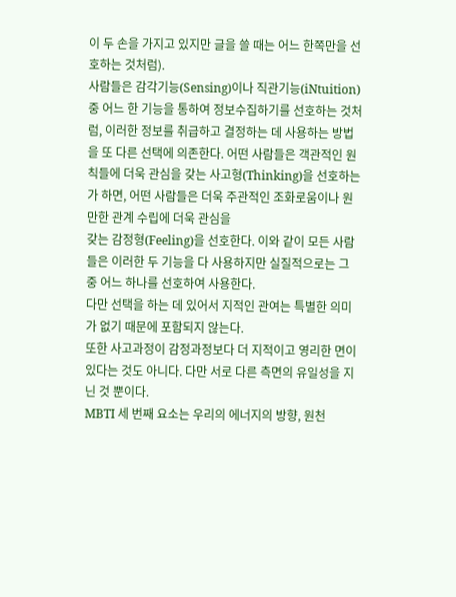이 두 손을 가지고 있지만 글을 쓸 때는 어느 한쪽만을 선호하는 것처럼).
사람들은 감각기능(Sensing)이나 직관기능(iNtuition) 중 어느 한 기능을 통하여 정보수집하기를 선호하는 것처럼, 이러한 정보를 취급하고 결정하는 데 사용하는 방법을 또 다른 선택에 의존한다. 어떤 사람들은 객관적인 원칙들에 더욱 관심을 갖는 사고형(Thinking)을 선호하는가 하면, 어떤 사람들은 더욱 주관적인 조화로움이나 원만한 관계 수립에 더욱 관심을
갖는 감정형(Feeling)을 선호한다. 이와 같이 모든 사람들은 이러한 두 기능을 다 사용하지만 실질적으로는 그 중 어느 하나를 선호하여 사용한다.
다만 선택을 하는 데 있어서 지적인 관여는 특별한 의미가 없기 때문에 포함되지 않는다.
또한 사고과정이 감정과정보다 더 지적이고 영리한 면이 있다는 것도 아니다. 다만 서로 다른 측면의 유일성을 지닌 것 뿐이다.
MBTI 세 번째 요소는 우리의 에너지의 방향, 원천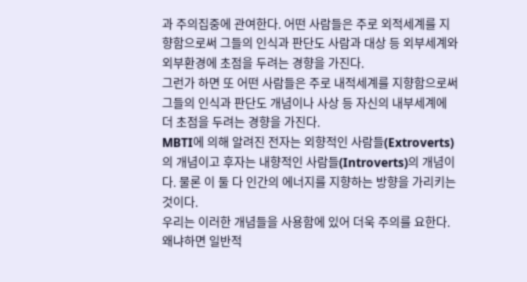과 주의집중에 관여한다. 어떤 사람들은 주로 외적세계를 지향함으로써 그들의 인식과 판단도 사람과 대상 등 외부세계와 외부환경에 초점을 두려는 경향을 가진다.
그런가 하면 또 어떤 사람들은 주로 내적세계를 지향함으로써 그들의 인식과 판단도 개념이나 사상 등 자신의 내부세계에 더 초점을 두려는 경향을 가진다.
MBTI에 의해 알려진 전자는 외향적인 사람들(Extroverts)의 개념이고 후자는 내향적인 사람들(Introverts)의 개념이다. 물론 이 둘 다 인간의 에너지를 지향하는 방향을 가리키는 것이다.
우리는 이러한 개념들을 사용함에 있어 더욱 주의를 요한다. 왜냐하면 일반적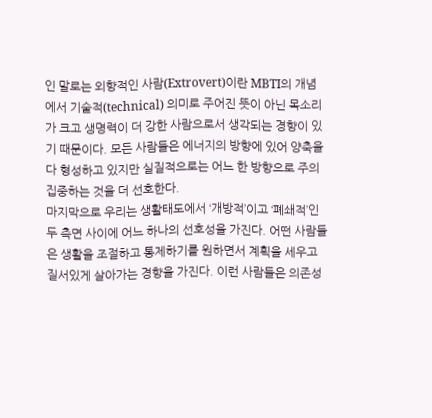인 말로는 외향적인 사람(Extrovert)이란 MBTI의 개념에서 기술적(technical) 의미로 주어진 뜻이 아닌 목소리가 크고 생명력이 더 강한 사람으로서 생각되는 경향이 있기 때문이다. 모든 사람들은 에너지의 방향에 있어 양축을 다 형성하고 있지만 실질적으로는 어느 한 방향으로 주의 집중하는 것을 더 선호한다.
마지막으로 우리는 생활태도에서 ‘개방적’이고 ‘폐쇄적’인 두 측면 사이에 어느 하나의 선호성을 가진다. 어떤 사람들은 생활을 조절하고 통제하기를 원하면서 계획을 세우고 질서있게 살아가는 경향을 가진다. 이런 사람들은 의존성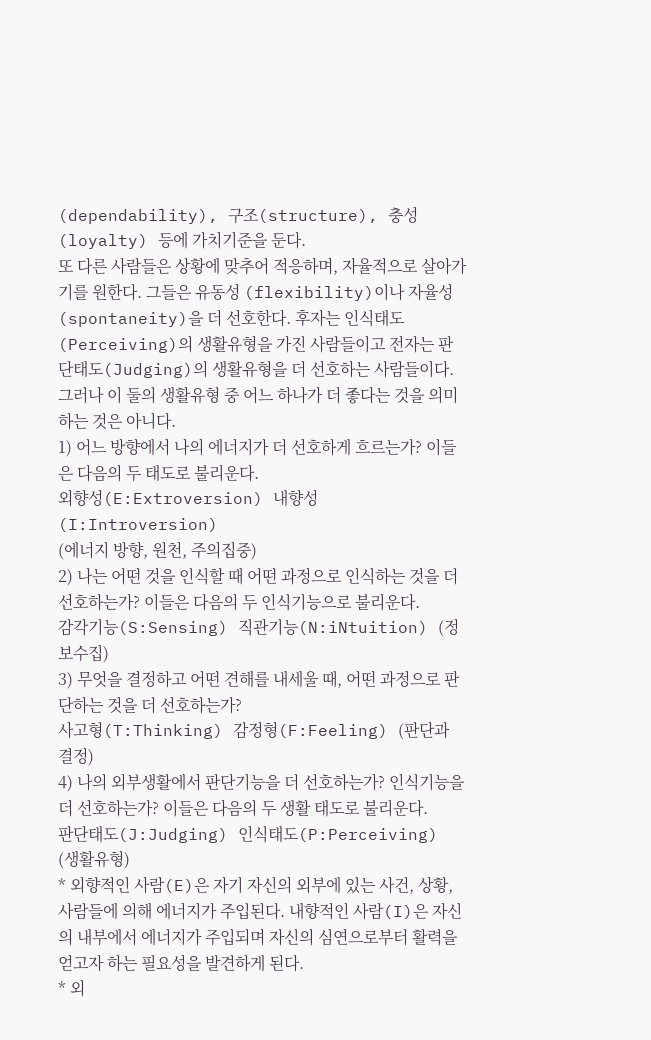(dependability), 구조(structure), 충성 (loyalty) 등에 가치기준을 둔다.
또 다른 사람들은 상황에 맞추어 적응하며, 자율적으로 살아가기를 원한다. 그들은 유동성 (flexibility)이나 자율성(spontaneity)을 더 선호한다. 후자는 인식태도(Perceiving)의 생활유형을 가진 사람들이고 전자는 판단태도(Judging)의 생활유형을 더 선호하는 사람들이다. 그러나 이 둘의 생활유형 중 어느 하나가 더 좋다는 것을 의미하는 것은 아니다.
1) 어느 방향에서 나의 에너지가 더 선호하게 흐르는가? 이들은 다음의 두 태도로 불리운다.
외향성(E:Extroversion) 내향성(I:Introversion)
(에너지 방향, 원천, 주의집중)
2) 나는 어떤 것을 인식할 때 어떤 과정으로 인식하는 것을 더 선호하는가? 이들은 다음의 두 인식기능으로 불리운다.
감각기능(S:Sensing) 직관기능(N:iNtuition) (정보수집)
3) 무엇을 결정하고 어떤 견해를 내세울 때, 어떤 과정으로 판단하는 것을 더 선호하는가?
사고형(T:Thinking) 감정형(F:Feeling) (판단과 결정)
4) 나의 외부생활에서 판단기능을 더 선호하는가? 인식기능을 더 선호하는가? 이들은 다음의 두 생활 태도로 불리운다.
판단태도(J:Judging) 인식태도(P:Perceiving) (생활유형)
* 외향적인 사람(E)은 자기 자신의 외부에 있는 사건, 상황, 사람들에 의해 에너지가 주입된다. 내향적인 사람(I)은 자신의 내부에서 에너지가 주입되며 자신의 심연으로부터 활력을 얻고자 하는 필요성을 발견하게 된다.
* 외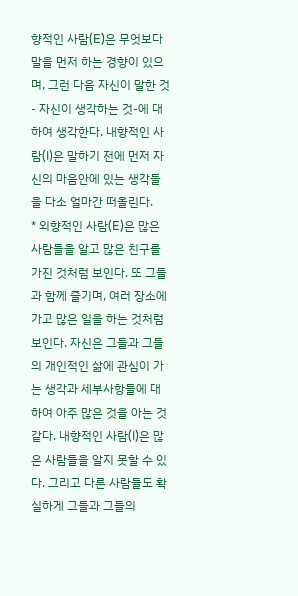향적인 사람(E)은 무엇보다 말을 먼저 하는 경향이 있으며, 그런 다음 자신이 말한 것- 자신이 생각하는 것-에 대하여 생각한다. 내향적인 사람(I)은 말하기 전에 먼저 자신의 마음안에 있는 생각들을 다소 얼마간 떠올린다.
* 외향적인 사람(E)은 많은 사람들을 알고 많은 친구를 가진 것처럼 보인다. 또 그들과 함께 즐기며, 여러 장소에 가고 많은 일을 하는 것처럼 보인다. 자신은 그들과 그들의 개인적인 삶에 관심이 가는 생각과 세부사항들에 대하여 아주 많은 것을 아는 것 같다. 내향적인 사람(I)은 많은 사람들을 알지 못할 수 있다. 그리고 다른 사람들도 확실하게 그들과 그들의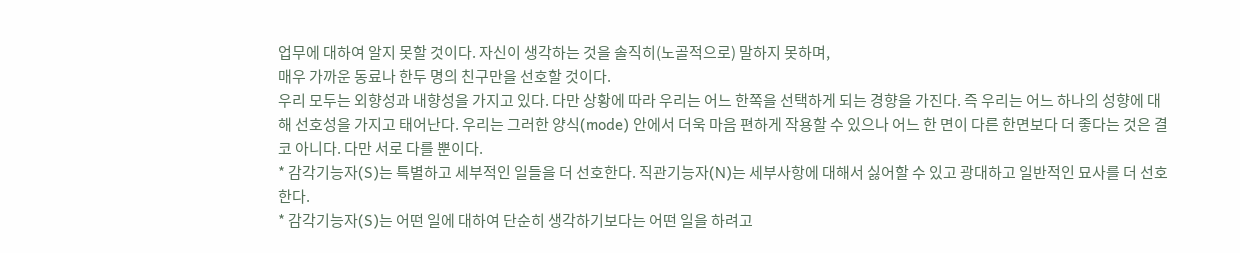업무에 대하여 알지 못할 것이다. 자신이 생각하는 것을 솔직히(노골적으로) 말하지 못하며,
매우 가까운 동료나 한두 명의 친구만을 선호할 것이다.
우리 모두는 외향성과 내향성을 가지고 있다. 다만 상황에 따라 우리는 어느 한쪽을 선택하게 되는 경향을 가진다. 즉 우리는 어느 하나의 성향에 대해 선호성을 가지고 태어난다. 우리는 그러한 양식(mode) 안에서 더욱 마음 편하게 작용할 수 있으나 어느 한 면이 다른 한면보다 더 좋다는 것은 결코 아니다. 다만 서로 다를 뿐이다.
* 감각기능자(S)는 특별하고 세부적인 일들을 더 선호한다. 직관기능자(N)는 세부사항에 대해서 싫어할 수 있고 광대하고 일반적인 묘사를 더 선호한다.
* 감각기능자(S)는 어떤 일에 대하여 단순히 생각하기보다는 어떤 일을 하려고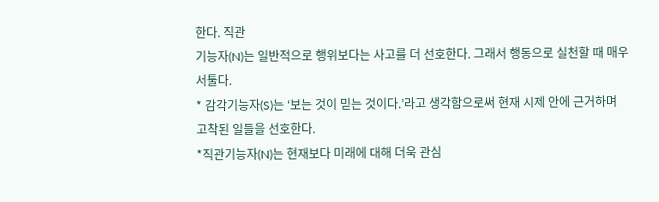한다. 직관
기능자(N)는 일반적으로 행위보다는 사고를 더 선호한다. 그래서 행동으로 실천할 때 매우 서툴다.
* 감각기능자(S)는 ‘보는 것이 믿는 것이다.’라고 생각함으로써 현재 시제 안에 근거하며 고착된 일들을 선호한다.
*직관기능자(N)는 현재보다 미래에 대해 더욱 관심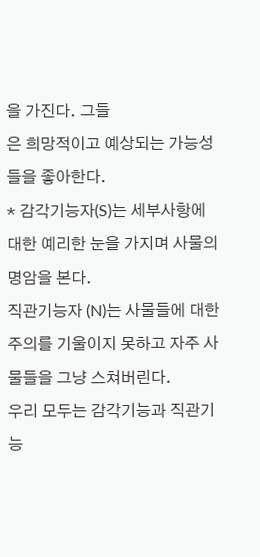을 가진다. 그들
은 희망적이고 예상되는 가능성들을 좋아한다.
* 감각기능자(S)는 세부사항에 대한 예리한 눈을 가지며 사물의 명암을 본다.
직관기능자 (N)는 사물들에 대한 주의를 기울이지 못하고 자주 사물들을 그냥 스쳐버린다.
우리 모두는 감각기능과 직관기능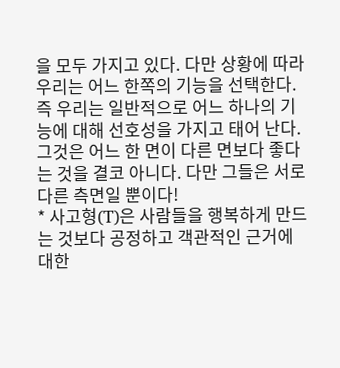을 모두 가지고 있다. 다만 상황에 따라 우리는 어느 한쪽의 기능을 선택한다. 즉 우리는 일반적으로 어느 하나의 기능에 대해 선호성을 가지고 태어 난다. 그것은 어느 한 면이 다른 면보다 좋다는 것을 결코 아니다. 다만 그들은 서로 다른 측면일 뿐이다!
* 사고형(T)은 사람들을 행복하게 만드는 것보다 공정하고 객관적인 근거에 대한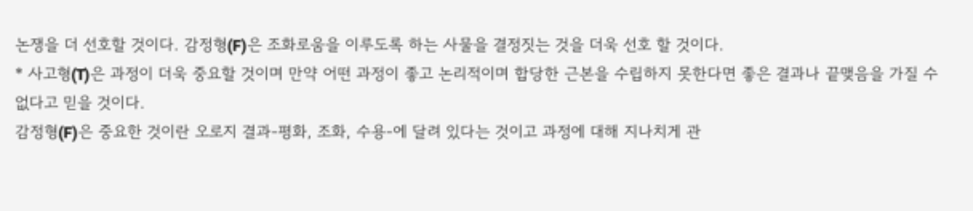논쟁을 더 선호할 것이다. 감정형(F)은 조화로움을 이루도록 하는 사물을 결정짓는 것을 더욱 선호 할 것이다.
* 사고형(T)은 과정이 더욱 중요할 것이며 만약 어떤 과정이 좋고 논리적이며 합당한 근본을 수립하지 못한다면 좋은 결과나 끝맺음을 가질 수 없다고 믿을 것이다.
감정형(F)은 중요한 것이란 오로지 결과-평화, 조화, 수용-에 달려 있다는 것이고 과정에 대해 지나치게 관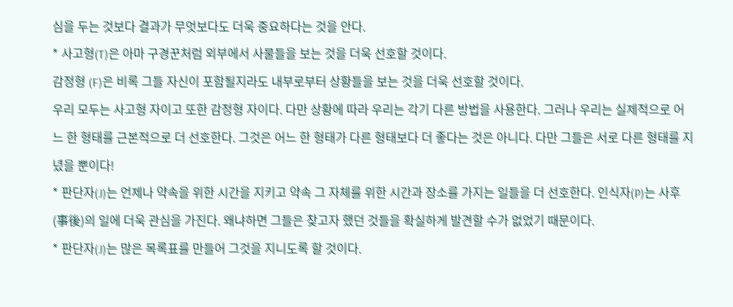심을 두는 것보다 결과가 무엇보다도 더욱 중요하다는 것을 안다.
* 사고형(T)은 아마 구경꾼처럼 외부에서 사물들을 보는 것을 더욱 선호할 것이다.
감정형 (F)은 비록 그들 자신이 포함될지라도 내부로부터 상황들을 보는 것을 더욱 선호할 것이다.
우리 모두는 사고형 자이고 또한 감정형 자이다. 다만 상황에 따라 우리는 각기 다른 방법을 사용한다. 그러나 우리는 실제적으로 어느 한 형태를 근본적으로 더 선호한다. 그것은 어느 한 형태가 다른 형태보다 더 좋다는 것은 아니다. 다만 그들은 서로 다른 형태를 지녔을 뿐이다!
* 판단자(J)는 언제나 약속을 위한 시간을 지키고 약속 그 자체를 위한 시간과 장소를 가지는 일들을 더 선호한다. 인식자(P)는 사후(事後)의 일에 더욱 관심을 가진다. 왜냐하면 그들은 찾고자 했던 것들을 확실하게 발견할 수가 없었기 때문이다.
* 판단자(J)는 많은 목록표를 만들어 그것을 지니도록 할 것이다.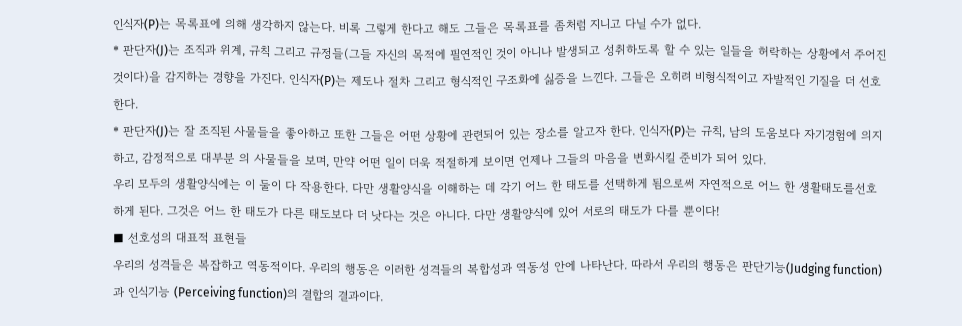인식자(P)는 목록표에 의해 생각하지 않는다. 비록 그렇게 한다고 해도 그들은 목록표를 좀처럼 지니고 다닐 수가 없다.
* 판단자(J)는 조직과 위계, 규칙 그리고 규정들(그들 자신의 목적에 필연적인 것이 아니나 발생되고 성취하도록 할 수 있는 일들을 허락하는 상황에서 주어진 것이다)을 감지하는 경향을 가진다. 인식자(P)는 제도나 절차 그리고 형식적인 구조화에 싫증을 느낀다. 그들은 오히려 비형식적이고 자발적인 기질을 더 선호한다.
* 판단자(J)는 잘 조직된 사물들을 좋아하고 또한 그들은 어떤 상황에 관련되어 있는 장소를 알고자 한다. 인식자(P)는 규칙, 남의 도움보다 자기경험에 의지하고, 감정적으로 대부분 의 사물들을 보며, 만약 어떤 일이 더욱 적절하게 보이면 언제나 그들의 마음을 변화시킬 준비가 되어 있다.
우리 모두의 생활양식에는 이 둘이 다 작용한다. 다만 생활양식을 이해하는 데 각기 어느 한 태도를 선택하게 됨으로써 자연적으로 어느 한 생활태도를선호하게 된다. 그것은 어느 한 태도가 다른 태도보다 더 낫다는 것은 아니다. 다만 생활양식에 있어 서로의 태도가 다를 뿐이다!
■ 선호성의 대표적 표현들
우리의 성격들은 복잡하고 역동적이다. 우리의 행동은 이러한 성격들의 복합성과 역동성 안에 나타난다. 따라서 우리의 행동은 판단기능(Judging function)과 인식기능 (Perceiving function)의 결합의 결과이다.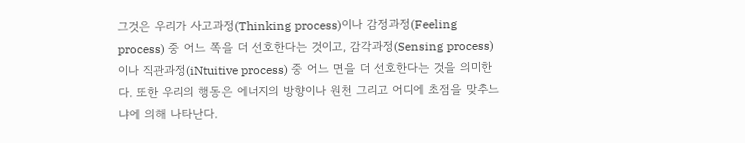그것은 우리가 사고과정(Thinking process)이나 감정과정(Feeling process) 중 어느 쪽을 더 선호한다는 것이고, 감각과정(Sensing process)이나 직관과정(iNtuitive process) 중 어느 면을 더 선호한다는 것을 의미한다. 또한 우리의 행동은 에너지의 방향이나 원천 그리고 어디에 초점을 맞추느냐에 의해 나타난다.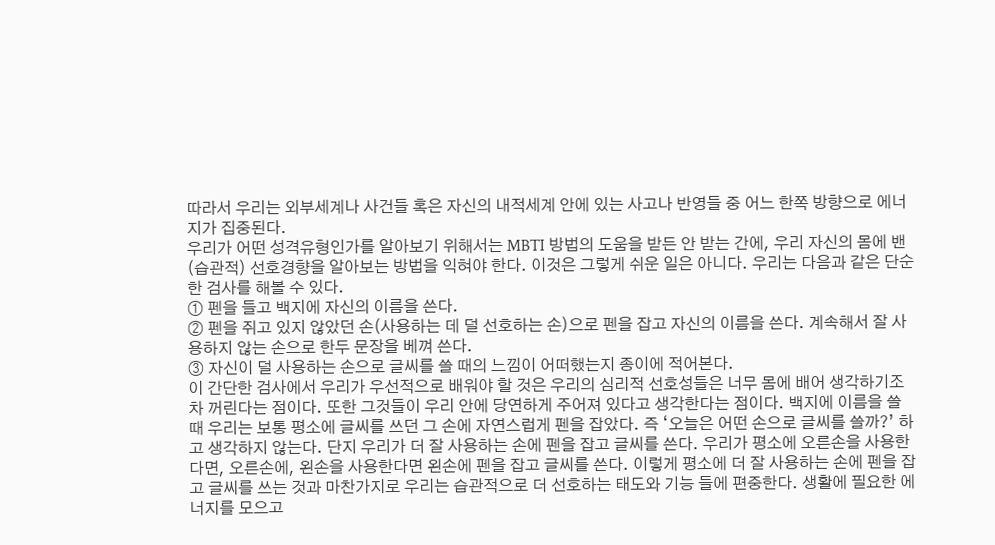따라서 우리는 외부세계나 사건들 혹은 자신의 내적세계 안에 있는 사고나 반영들 중 어느 한쪽 방향으로 에너지가 집중된다.
우리가 어떤 성격유형인가를 알아보기 위해서는 MBTI 방법의 도움을 받든 안 받는 간에, 우리 자신의 몸에 밴(습관적) 선호경향을 알아보는 방법을 익혀야 한다. 이것은 그렇게 쉬운 일은 아니다. 우리는 다음과 같은 단순한 검사를 해볼 수 있다.
① 펜을 들고 백지에 자신의 이름을 쓴다.
② 펜을 쥐고 있지 않았던 손(사용하는 데 덜 선호하는 손)으로 펜을 잡고 자신의 이름을 쓴다. 계속해서 잘 사용하지 않는 손으로 한두 문장을 베껴 쓴다.
③ 자신이 덜 사용하는 손으로 글씨를 쓸 때의 느낌이 어떠했는지 종이에 적어본다.
이 간단한 검사에서 우리가 우선적으로 배워야 할 것은 우리의 심리적 선호성들은 너무 몸에 배어 생각하기조차 꺼린다는 점이다. 또한 그것들이 우리 안에 당연하게 주어져 있다고 생각한다는 점이다. 백지에 이름을 쓸 때 우리는 보통 평소에 글씨를 쓰던 그 손에 자연스럽게 펜을 잡았다. 즉 ‘오늘은 어떤 손으로 글씨를 쓸까?’ 하고 생각하지 않는다. 단지 우리가 더 잘 사용하는 손에 펜을 잡고 글씨를 쓴다. 우리가 평소에 오른손을 사용한다면, 오른손에, 왼손을 사용한다면 왼손에 펜을 잡고 글씨를 쓴다. 이렇게 평소에 더 잘 사용하는 손에 펜을 잡고 글씨를 쓰는 것과 마찬가지로 우리는 습관적으로 더 선호하는 태도와 기능 들에 편중한다. 생활에 필요한 에너지를 모으고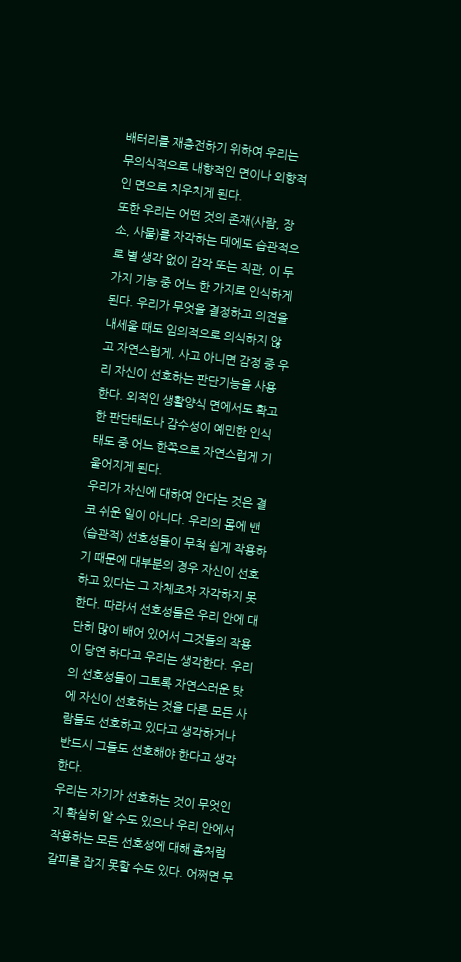배터리를 재충전하기 위하여 우리는 무의식적으로 내향적인 면이나 외향적인 면으로 치우치게 된다.
또한 우리는 어떤 것의 존재(사람, 장소, 사물)를 자각하는 데에도 습관적으로 별 생각 없이 감각 또는 직관, 이 두 가지 기능 중 어느 한 가지로 인식하게 된다. 우리가 무엇을 결정하고 의견을 내세울 때도 임의적으로 의식하지 않고 자연스럽게, 사고 아니면 감정 중 우리 자신이 선호하는 판단기능을 사용한다. 외적인 생활양식 면에서도 확고한 판단태도나 감수성이 예민한 인식태도 중 어느 한쪽으로 자연스럽게 기울어지게 된다.
우리가 자신에 대하여 안다는 것은 결코 쉬운 일이 아니다. 우리의 몸에 밴(습관적) 선호성들이 무척 쉽게 작용하기 때문에 대부분의 경우 자신이 선호하고 있다는 그 자체조차 자각하지 못한다. 따라서 선호성들은 우리 안에 대단히 많이 배어 있어서 그것들의 작용이 당연 하다고 우리는 생각한다. 우리의 선호성들이 그토록 자연스러운 탓에 자신이 선호하는 것을 다른 모든 사람들도 선호하고 있다고 생각하거나 반드시 그들도 선호해야 한다고 생각한다.
우리는 자기가 선호하는 것이 무엇인지 확실히 알 수도 있으나 우리 안에서 작용하는 모든 선호성에 대해 좀처럼 갈피를 잡지 못할 수도 있다. 어쩌면 무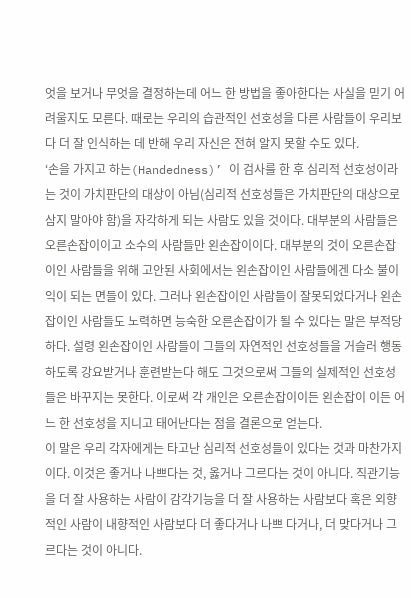엇을 보거나 무엇을 결정하는데 어느 한 방법을 좋아한다는 사실을 믿기 어려울지도 모른다. 때로는 우리의 습관적인 선호성을 다른 사람들이 우리보다 더 잘 인식하는 데 반해 우리 자신은 전혀 알지 못할 수도 있다.
‘손을 가지고 하는(Handedness)’ 이 검사를 한 후 심리적 선호성이라는 것이 가치판단의 대상이 아님(심리적 선호성들은 가치판단의 대상으로 삼지 말아야 함)을 자각하게 되는 사람도 있을 것이다. 대부분의 사람들은 오른손잡이이고 소수의 사람들만 왼손잡이이다. 대부분의 것이 오른손잡이인 사람들을 위해 고안된 사회에서는 왼손잡이인 사람들에겐 다소 불이익이 되는 면들이 있다. 그러나 왼손잡이인 사람들이 잘못되었다거나 왼손잡이인 사람들도 노력하면 능숙한 오른손잡이가 될 수 있다는 말은 부적당하다. 설령 왼손잡이인 사람들이 그들의 자연적인 선호성들을 거슬러 행동하도록 강요받거나 훈련받는다 해도 그것으로써 그들의 실제적인 선호성들은 바꾸지는 못한다. 이로써 각 개인은 오른손잡이이든 왼손잡이 이든 어느 한 선호성을 지니고 태어난다는 점을 결론으로 얻는다.
이 말은 우리 각자에게는 타고난 심리적 선호성들이 있다는 것과 마찬가지이다. 이것은 좋거나 나쁘다는 것, 옳거나 그르다는 것이 아니다. 직관기능을 더 잘 사용하는 사람이 감각기능을 더 잘 사용하는 사람보다 혹은 외향적인 사람이 내향적인 사람보다 더 좋다거나 나쁘 다거나, 더 맞다거나 그르다는 것이 아니다.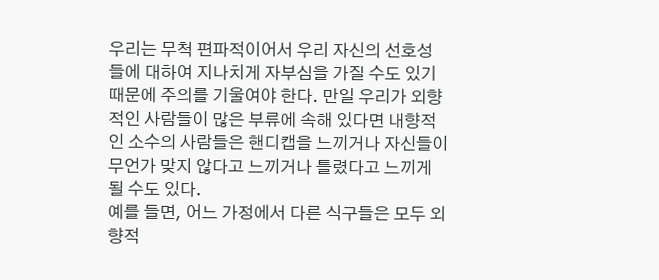우리는 무척 편파적이어서 우리 자신의 선호성 들에 대하여 지나치게 자부심을 가질 수도 있기 때문에 주의를 기울여야 한다. 만일 우리가 외향적인 사람들이 많은 부류에 속해 있다면 내향적인 소수의 사람들은 핸디캡을 느끼거나 자신들이 무언가 맞지 않다고 느끼거나 틀렸다고 느끼게 될 수도 있다.
예를 들면, 어느 가정에서 다른 식구들은 모두 외향적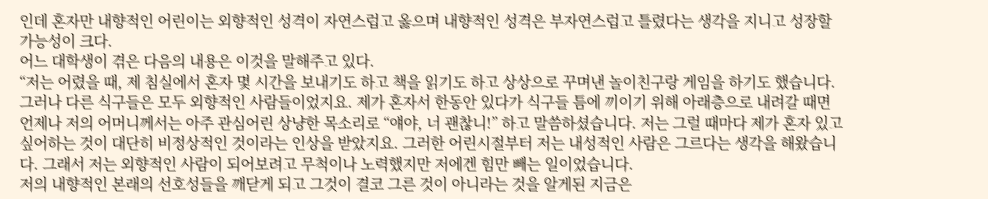인데 혼자만 내향적인 어린이는 외향적인 성격이 자연스럽고 옳으며 내향적인 성격은 부자연스럽고 틀렸다는 생각을 지니고 성장할 가능성이 크다.
어느 대학생이 겪은 다음의 내용은 이것을 말해주고 있다.
“저는 어렸을 때, 제 침실에서 혼자 몇 시간을 보내기도 하고 책을 읽기도 하고 상상으로 꾸며낸 놀이친구랑 게임을 하기도 했습니다. 그러나 다른 식구들은 모두 외향적인 사람들이었지요. 제가 혼자서 한동안 있다가 식구들 틈에 끼이기 위해 아래층으로 내려갈 때면 언제나 저의 어머니께서는 아주 관심어린 상냥한 목소리로 “얘야, 너 괜찮니!” 하고 말씀하셨습니다. 저는 그럴 때마다 제가 혼자 있고 싶어하는 것이 대단히 비정상적인 것이라는 인상을 받았지요. 그러한 어린시절부터 저는 내성적인 사람은 그르다는 생각을 해왔습니다. 그래서 저는 외향적인 사람이 되어보려고 무척이나 노력했지만 저에겐 힘만 빼는 일이었습니다.
저의 내향적인 본래의 선호성들을 깨닫게 되고 그것이 결코 그른 것이 아니라는 것을 알게된 지금은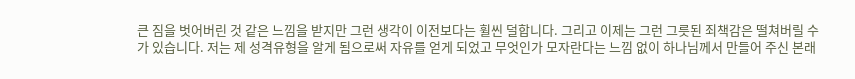큰 짐을 벗어버린 것 같은 느낌을 받지만 그런 생각이 이전보다는 휠씬 덜합니다. 그리고 이제는 그런 그릇된 죄책감은 떨쳐버릴 수가 있습니다. 저는 제 성격유형을 알게 됨으로써 자유를 얻게 되었고 무엇인가 모자란다는 느낌 없이 하나님께서 만들어 주신 본래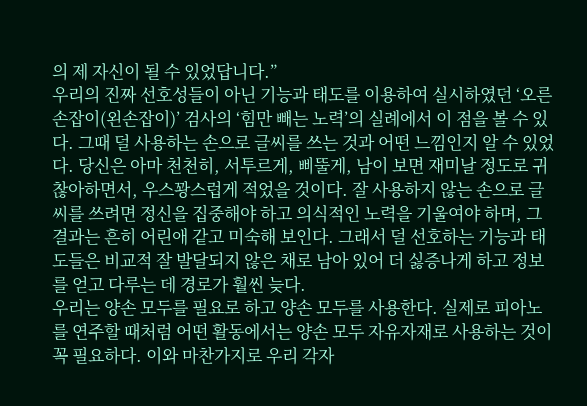의 제 자신이 될 수 있었답니다.”
우리의 진짜 선호성들이 아닌 기능과 태도를 이용하여 실시하였던 ‘오른손잡이(왼손잡이)’ 검사의 ‘힘만 빼는 노력’의 실례에서 이 점을 볼 수 있다. 그때 덜 사용하는 손으로 글씨를 쓰는 것과 어떤 느낌인지 알 수 있었다. 당신은 아마 천천히, 서투르게, 삐뚤게, 남이 보면 재미날 정도로 귀찮아하면서, 우스꽝스럽게 적었을 것이다. 잘 사용하지 않는 손으로 글씨를 쓰려면 정신을 집중해야 하고 의식적인 노력을 기울여야 하며, 그 결과는 흔히 어린애 같고 미숙해 보인다. 그래서 덜 선호하는 기능과 태도들은 비교적 잘 발달되지 않은 채로 남아 있어 더 싫증나게 하고 정보를 얻고 다루는 데 경로가 훨씬 늦다.
우리는 양손 모두를 필요로 하고 양손 모두를 사용한다. 실제로 피아노를 연주할 때처럼 어떤 활동에서는 양손 모두 자유자재로 사용하는 것이 꼭 필요하다. 이와 마찬가지로 우리 각자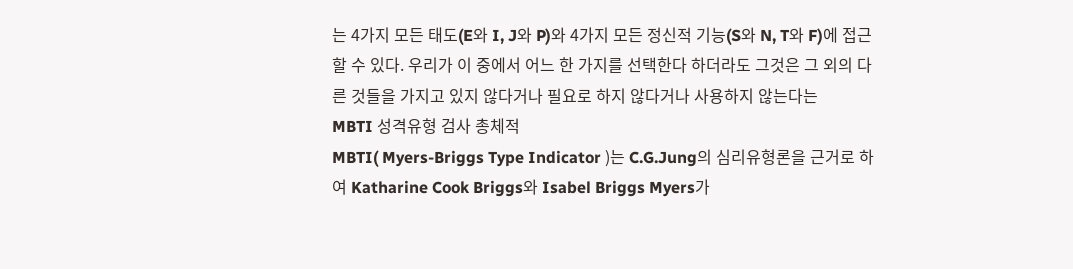는 4가지 모든 태도(E와 I, J와 P)와 4가지 모든 정신적 기능(S와 N, T와 F)에 접근할 수 있다. 우리가 이 중에서 어느 한 가지를 선택한다 하더라도 그것은 그 외의 다른 것들을 가지고 있지 않다거나 필요로 하지 않다거나 사용하지 않는다는
MBTI 성격유형 검사 총체적
MBTI( Myers-Briggs Type Indicator )는 C.G.Jung의 심리유형론을 근거로 하여 Katharine Cook Briggs와 Isabel Briggs Myers가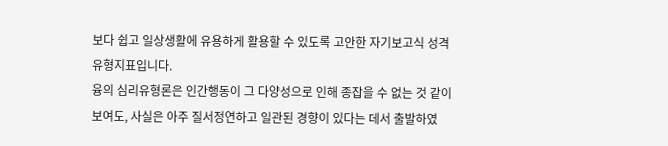보다 쉽고 일상생활에 유용하게 활용할 수 있도록 고안한 자기보고식 성격유형지표입니다.
융의 심리유형론은 인간행동이 그 다양성으로 인해 종잡을 수 없는 것 같이 보여도, 사실은 아주 질서정연하고 일관된 경향이 있다는 데서 출발하였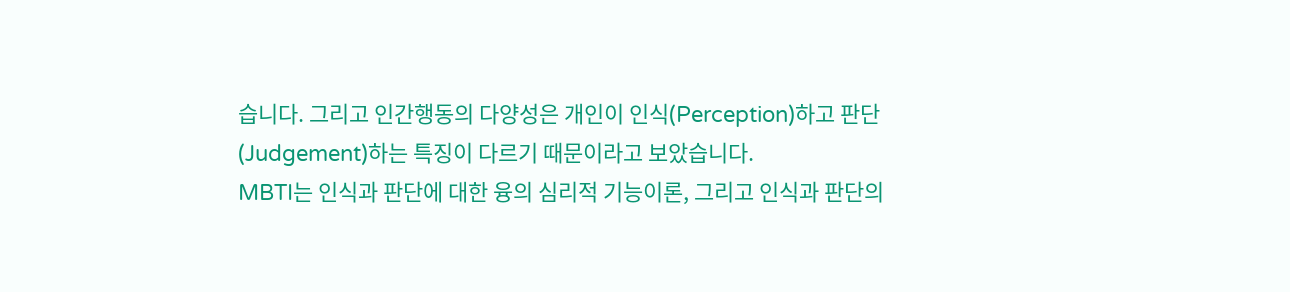습니다. 그리고 인간행동의 다양성은 개인이 인식(Perception)하고 판단(Judgement)하는 특징이 다르기 때문이라고 보았습니다.
MBTI는 인식과 판단에 대한 융의 심리적 기능이론, 그리고 인식과 판단의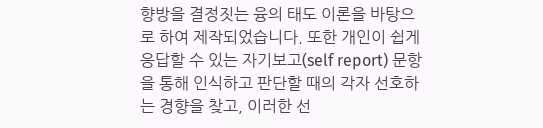향방을 결정짓는 융의 태도 이론을 바탕으로 하여 제작되었습니다. 또한 개인이 쉽게 응답할 수 있는 자기보고(self report) 문항을 통해 인식하고 판단할 때의 각자 선호하는 경향을 찾고, 이러한 선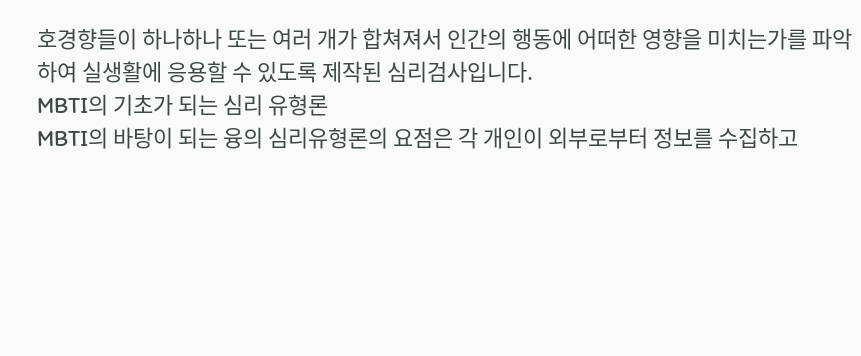호경향들이 하나하나 또는 여러 개가 합쳐져서 인간의 행동에 어떠한 영향을 미치는가를 파악하여 실생활에 응용할 수 있도록 제작된 심리검사입니다.
MBTI의 기초가 되는 심리 유형론
MBTI의 바탕이 되는 융의 심리유형론의 요점은 각 개인이 외부로부터 정보를 수집하고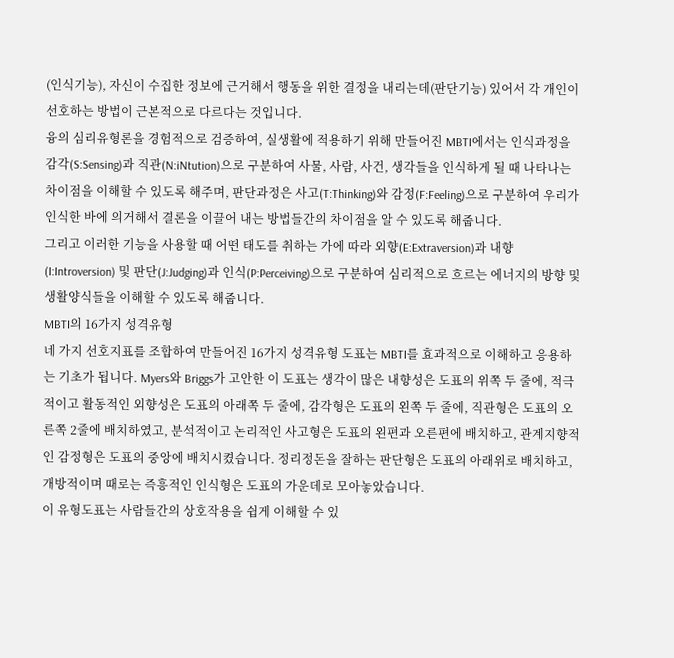(인식기능), 자신이 수집한 정보에 근거해서 행동을 위한 결정을 내리는데(판단기능) 있어서 각 개인이 선호하는 방법이 근본적으로 다르다는 것입니다.
융의 심리유형론을 경험적으로 검증하여, 실생활에 적용하기 위해 만들어진 MBTI에서는 인식과정을 감각(S:Sensing)과 직관(N:iNtution)으로 구분하여 사물, 사람, 사건, 생각들을 인식하게 될 때 나타나는 차이점을 이해할 수 있도록 해주며, 판단과정은 사고(T:Thinking)와 감정(F:Feeling)으로 구분하여 우리가 인식한 바에 의거해서 결론을 이끌어 내는 방법들간의 차이점을 알 수 있도록 해줍니다.
그리고 이러한 기능을 사용할 때 어떤 태도를 취하는 가에 따라 외향(E:Extraversion)과 내향(I:Introversion) 및 판단(J:Judging)과 인식(P:Perceiving)으로 구분하여 심리적으로 흐르는 에너지의 방향 및 생활양식들을 이해할 수 있도록 해줍니다.
MBTI의 16가지 성격유형
네 가지 선호지표를 조합하여 만들어진 16가지 성격유형 도표는 MBTI를 효과적으로 이해하고 응용하는 기초가 됩니다. Myers와 Briggs가 고안한 이 도표는 생각이 많은 내향성은 도표의 위쪽 두 줄에, 적극적이고 활동적인 외향성은 도표의 아래쪽 두 줄에, 감각형은 도표의 왼쪽 두 줄에, 직관형은 도표의 오른쪽 2줄에 배치하였고, 분석적이고 논리적인 사고형은 도표의 왼편과 오른편에 배치하고, 관계지향적인 감정형은 도표의 중앙에 배치시켰습니다. 정리정돈을 잘하는 판단형은 도표의 아래위로 배치하고, 개방적이며 때로는 즉흥적인 인식형은 도표의 가운데로 모아놓았습니다.
이 유형도표는 사람들간의 상호작용을 쉽게 이해할 수 있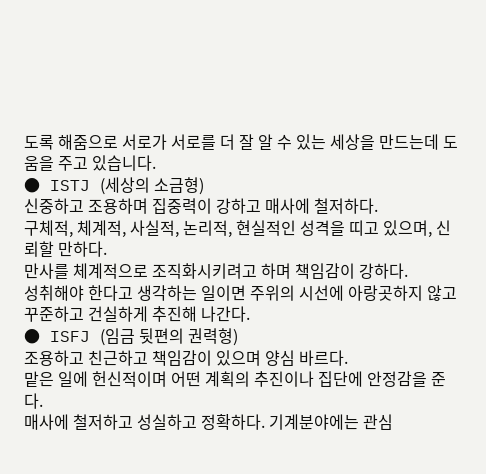도록 해줌으로 서로가 서로를 더 잘 알 수 있는 세상을 만드는데 도움을 주고 있습니다.
● ISTJ (세상의 소금형)
신중하고 조용하며 집중력이 강하고 매사에 철저하다.
구체적, 체계적, 사실적, 논리적, 현실적인 성격을 띠고 있으며, 신뢰할 만하다.
만사를 체계적으로 조직화시키려고 하며 책임감이 강하다.
성취해야 한다고 생각하는 일이면 주위의 시선에 아랑곳하지 않고 꾸준하고 건실하게 추진해 나간다.
● ISFJ (임금 뒷편의 권력형)
조용하고 친근하고 책임감이 있으며 양심 바르다.
맡은 일에 헌신적이며 어떤 계획의 추진이나 집단에 안정감을 준다.
매사에 철저하고 성실하고 정확하다. 기계분야에는 관심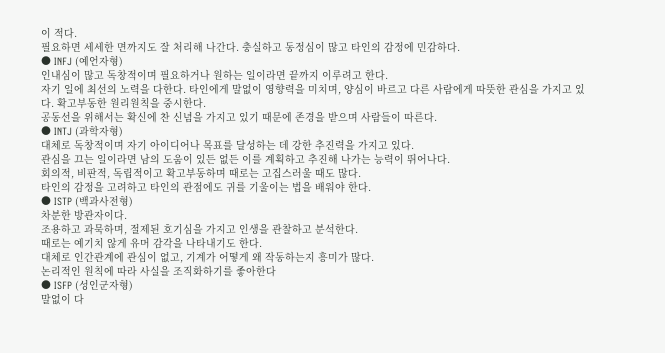이 적다.
필요하면 세세한 면까지도 잘 처리해 나간다. 충실하고 동정심이 많고 타인의 감정에 민감하다.
● INFJ (예언자형)
인내심이 많고 독창적이며 필요하거나 원하는 일이라면 끝까지 이루려고 한다.
자기 일에 최선의 노력을 다한다. 타인에게 말없이 영향력을 미치며, 양심이 바르고 다른 사람에게 따뜻한 관심을 가지고 있다. 확고부동한 원리원칙을 중시한다.
공동선을 위해서는 확신에 찬 신념을 가지고 있기 때문에 존경을 받으며 사람들이 따른다.
● INTJ (과학자형)
대체로 독창적이며 자기 아이디어나 목표를 달성하는 데 강한 추진력을 가지고 있다.
관심을 끄는 일이라면 남의 도움이 있든 없든 이를 계획하고 추진해 나가는 능력이 뛰어나다.
회의적, 비판적, 독립적이고 확고부동하며 때로는 고집스러울 때도 많다.
타인의 감정을 고려하고 타인의 관점에도 귀를 기울이는 법을 배워야 한다.
● ISTP (백과사전형)
차분한 방관자이다.
조용하고 과묵하며, 절제된 호기심을 가지고 인생을 관찰하고 분석한다.
때로는 예기치 않게 유머 감각을 나타내기도 한다.
대체로 인간관계에 관심이 없고, 기계가 어떻게 왜 작동하는지 흥미가 많다.
논리적인 원칙에 따라 사실을 조직화하기를 좋아한다
● ISFP (성인군자형)
말없이 다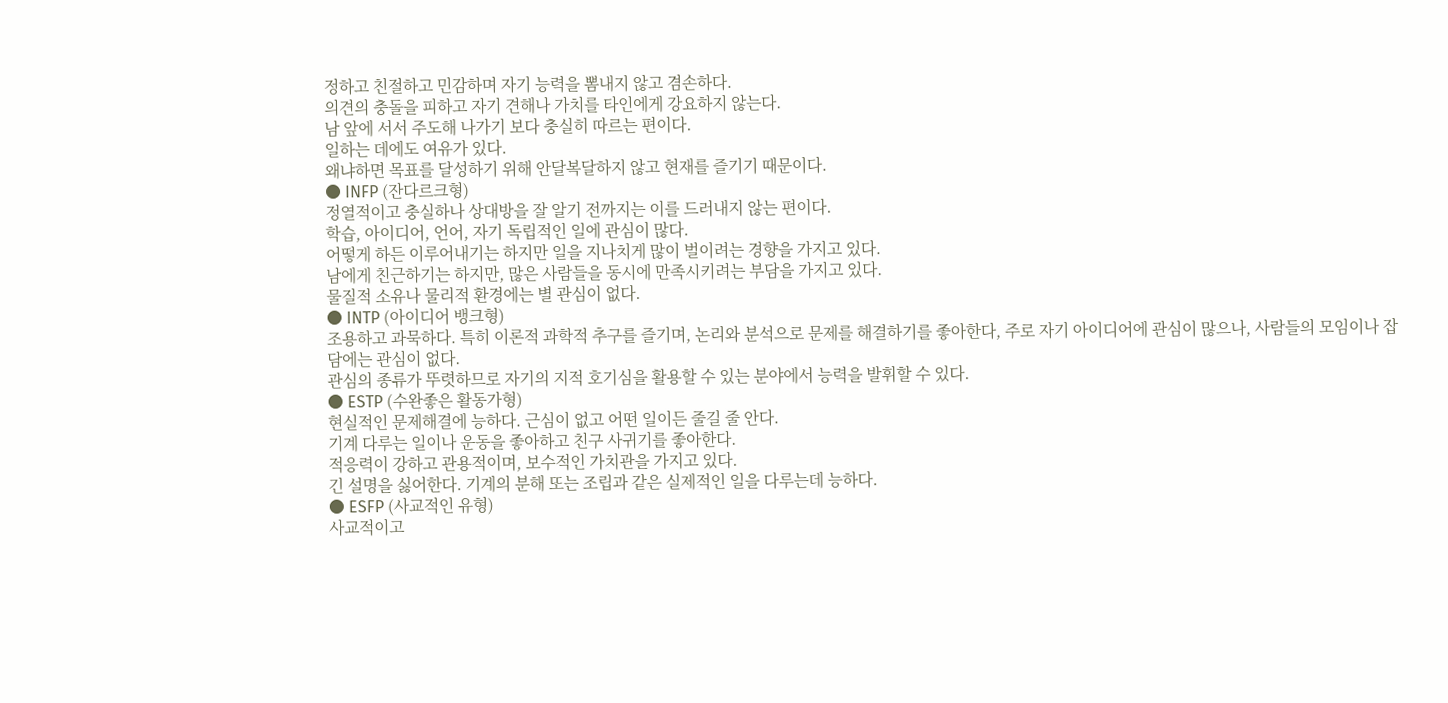정하고 친절하고 민감하며 자기 능력을 뽐내지 않고 겸손하다.
의견의 충돌을 피하고 자기 견해나 가치를 타인에게 강요하지 않는다.
남 앞에 서서 주도해 나가기 보다 충실히 따르는 편이다.
일하는 데에도 여유가 있다.
왜냐하면 목표를 달성하기 위해 안달복달하지 않고 현재를 즐기기 때문이다.
● INFP (잔다르크형)
정열적이고 충실하나 상대방을 잘 알기 전까지는 이를 드러내지 않는 편이다.
학습, 아이디어, 언어, 자기 독립적인 일에 관심이 많다.
어떻게 하든 이루어내기는 하지만 일을 지나치게 많이 벌이려는 경향을 가지고 있다.
남에게 친근하기는 하지만, 많은 사람들을 동시에 만족시키려는 부담을 가지고 있다.
물질적 소유나 물리적 환경에는 별 관심이 없다.
● INTP (아이디어 뱅크형)
조용하고 과묵하다. 특히 이론적 과학적 추구를 즐기며, 논리와 분석으로 문제를 해결하기를 좋아한다, 주로 자기 아이디어에 관심이 많으나, 사람들의 모임이나 잡담에는 관심이 없다.
관심의 종류가 뚜렷하므로 자기의 지적 호기심을 활용할 수 있는 분야에서 능력을 발휘할 수 있다.
● ESTP (수완좋은 활동가형)
현실적인 문제해결에 능하다. 근심이 없고 어떤 일이든 줄길 줄 안다.
기계 다루는 일이나 운동을 좋아하고 친구 사귀기를 좋아한다.
적응력이 강하고 관용적이며, 보수적인 가치관을 가지고 있다.
긴 설명을 싫어한다. 기계의 분해 또는 조립과 같은 실제적인 일을 다루는데 능하다.
● ESFP (사교적인 유형)
사교적이고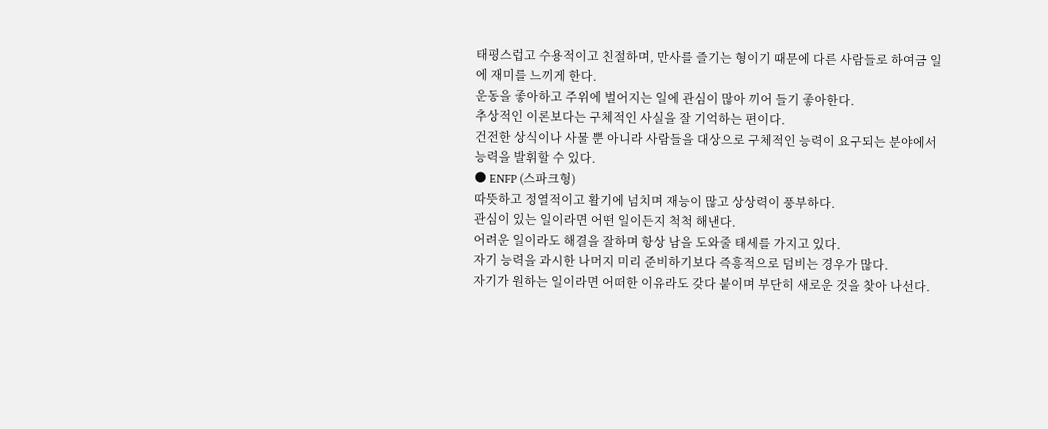태평스럽고 수용적이고 친절하며, 만사를 즐기는 형이기 때문에 다른 사람들로 하여금 일에 재미를 느끼게 한다.
운동을 좋아하고 주위에 벌어지는 일에 관심이 많아 끼어 들기 좋아한다.
추상적인 이론보다는 구체적인 사실을 잘 기억하는 편이다.
건전한 상식이나 사물 뿐 아니라 사람들을 대상으로 구체적인 능력이 요구되는 분야에서 능력을 발휘할 수 있다.
● ENFP (스파크형)
따뜻하고 정열적이고 활기에 넘치며 재능이 많고 상상력이 풍부하다.
관심이 있는 일이라면 어떤 일이든지 척척 해낸다.
어려운 일이라도 해결을 잘하며 항상 남을 도와줄 태세를 가지고 있다.
자기 능력을 과시한 나머지 미리 준비하기보다 즉흥적으로 덤비는 경우가 많다.
자기가 원하는 일이라면 어떠한 이유라도 갖다 붙이며 부단히 새로운 것을 찾아 나선다.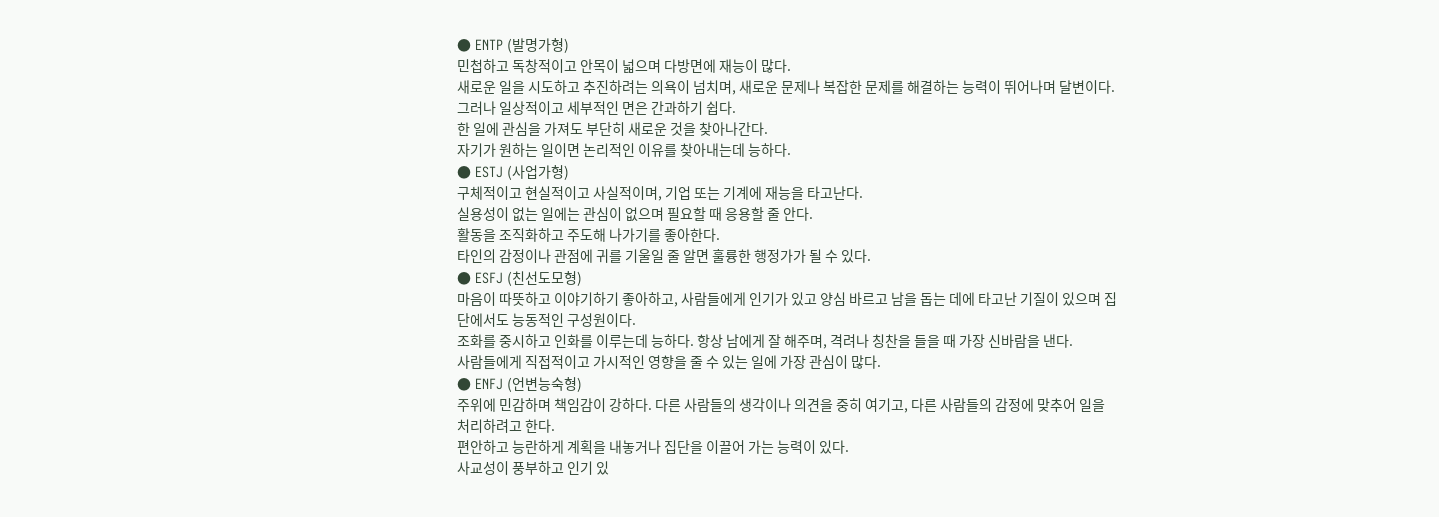● ENTP (발명가형)
민첩하고 독창적이고 안목이 넓으며 다방면에 재능이 많다.
새로운 일을 시도하고 추진하려는 의욕이 넘치며, 새로운 문제나 복잡한 문제를 해결하는 능력이 뛰어나며 달변이다. 그러나 일상적이고 세부적인 면은 간과하기 쉽다.
한 일에 관심을 가져도 부단히 새로운 것을 찾아나간다.
자기가 원하는 일이면 논리적인 이유를 찾아내는데 능하다.
● ESTJ (사업가형)
구체적이고 현실적이고 사실적이며, 기업 또는 기계에 재능을 타고난다.
실용성이 없는 일에는 관심이 없으며 필요할 때 응용할 줄 안다.
활동을 조직화하고 주도해 나가기를 좋아한다.
타인의 감정이나 관점에 귀를 기울일 줄 알면 훌륭한 행정가가 될 수 있다.
● ESFJ (친선도모형)
마음이 따뜻하고 이야기하기 좋아하고, 사람들에게 인기가 있고 양심 바르고 남을 돕는 데에 타고난 기질이 있으며 집단에서도 능동적인 구성원이다.
조화를 중시하고 인화를 이루는데 능하다. 항상 남에게 잘 해주며, 격려나 칭찬을 들을 때 가장 신바람을 낸다.
사람들에게 직접적이고 가시적인 영향을 줄 수 있는 일에 가장 관심이 많다.
● ENFJ (언변능숙형)
주위에 민감하며 책임감이 강하다. 다른 사람들의 생각이나 의견을 중히 여기고, 다른 사람들의 감정에 맞추어 일을 처리하려고 한다.
편안하고 능란하게 계획을 내놓거나 집단을 이끌어 가는 능력이 있다.
사교성이 풍부하고 인기 있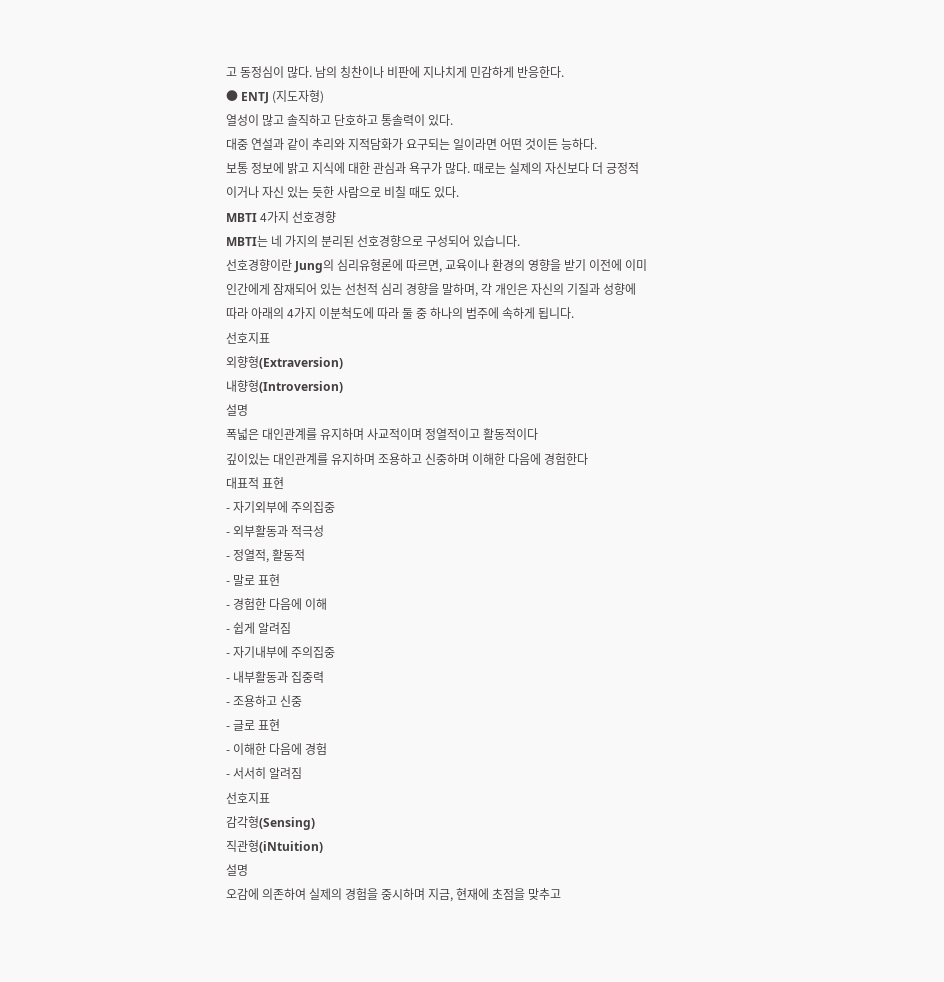고 동정심이 많다. 남의 칭찬이나 비판에 지나치게 민감하게 반응한다.
● ENTJ (지도자형)
열성이 많고 솔직하고 단호하고 통솔력이 있다.
대중 연설과 같이 추리와 지적담화가 요구되는 일이라면 어떤 것이든 능하다.
보통 정보에 밝고 지식에 대한 관심과 욕구가 많다. 때로는 실제의 자신보다 더 긍정적이거나 자신 있는 듯한 사람으로 비칠 때도 있다.
MBTI 4가지 선호경향
MBTI는 네 가지의 분리된 선호경향으로 구성되어 있습니다.
선호경향이란 Jung의 심리유형론에 따르면, 교육이나 환경의 영향을 받기 이전에 이미 인간에게 잠재되어 있는 선천적 심리 경향을 말하며, 각 개인은 자신의 기질과 성향에 따라 아래의 4가지 이분척도에 따라 둘 중 하나의 범주에 속하게 됩니다.
선호지표
외향형(Extraversion)
내향형(Introversion)
설명
폭넓은 대인관계를 유지하며 사교적이며 정열적이고 활동적이다
깊이있는 대인관계를 유지하며 조용하고 신중하며 이해한 다음에 경험한다
대표적 표현
- 자기외부에 주의집중
- 외부활동과 적극성
- 정열적, 활동적
- 말로 표현
- 경험한 다음에 이해
- 쉽게 알려짐
- 자기내부에 주의집중
- 내부활동과 집중력
- 조용하고 신중
- 글로 표현
- 이해한 다음에 경험
- 서서히 알려짐
선호지표
감각형(Sensing)
직관형(iNtuition)
설명
오감에 의존하여 실제의 경험을 중시하며 지금, 현재에 초점을 맞추고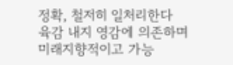정확, 철저히 일처리한다
육감 내지 영감에 의존하며 미래지향적이고 가능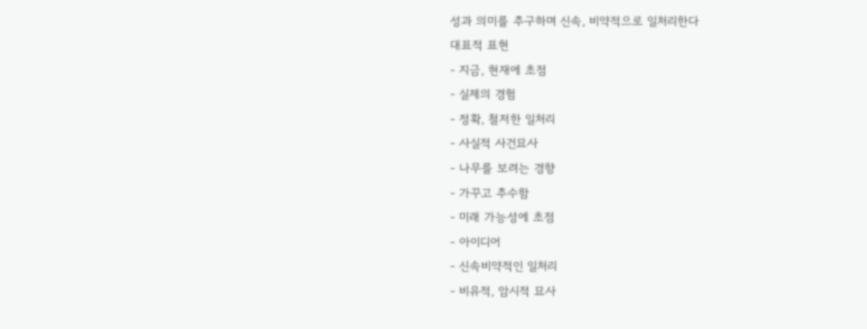성과 의미를 추구하며 신속, 비약적으로 일처리한다
대표적 표현
- 지금, 현재에 초점
- 실제의 경험
- 정확, 철저한 일처리
- 사실적 사건묘사
- 나무를 보려는 경향
- 가꾸고 추수함
- 미래 가능성에 초점
- 아이디어
- 신속비약적인 일처리
- 비유적, 암시적 묘사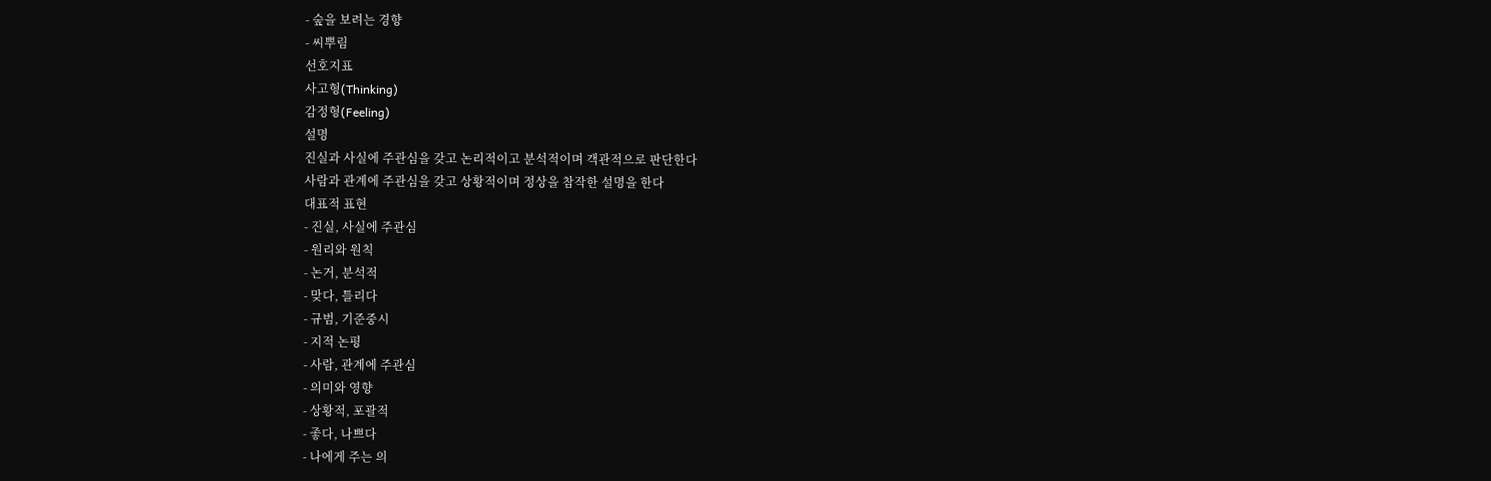- 숲을 보려는 경향
- 씨뿌림
선호지표
사고형(Thinking)
감정형(Feeling)
설명
진실과 사실에 주관심을 갖고 논리적이고 분석적이며 객관적으로 판단한다
사람과 관계에 주관심을 갖고 상황적이며 정상을 참작한 설명을 한다
대표적 표현
- 진실, 사실에 주관심
- 원리와 원칙
- 논거, 분석적
- 맞다, 틀리다
- 규범, 기준중시
- 지적 논평
- 사람, 관계에 주관심
- 의미와 영향
- 상황적, 포괄적
- 좋다, 나쁘다
- 나에게 주는 의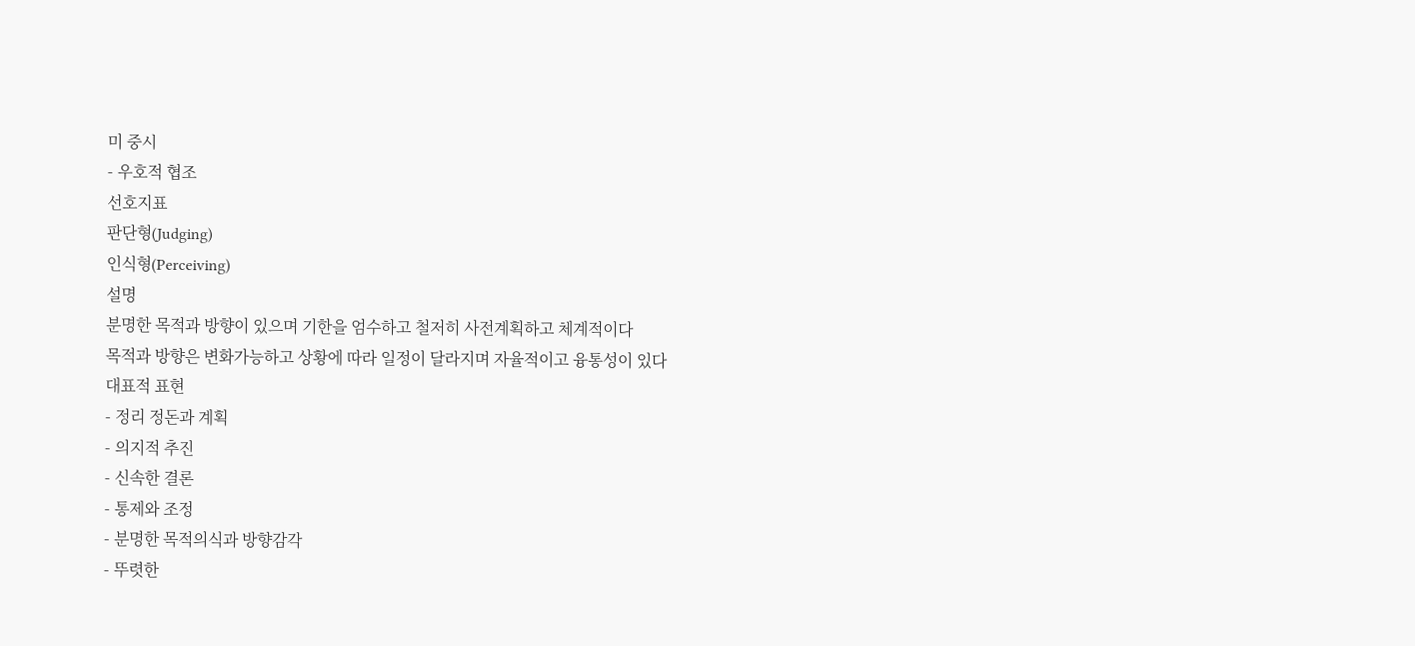미 중시
- 우호적 협조
선호지표
판단형(Judging)
인식형(Perceiving)
설명
분명한 목적과 방향이 있으며 기한을 엄수하고 철저히 사전계획하고 체계적이다
목적과 방향은 변화가능하고 상황에 따라 일정이 달라지며 자율적이고 융통성이 있다
대표적 표현
- 정리 정돈과 계획
- 의지적 추진
- 신속한 결론
- 통제와 조정
- 분명한 목적의식과 방향감각
- 뚜렷한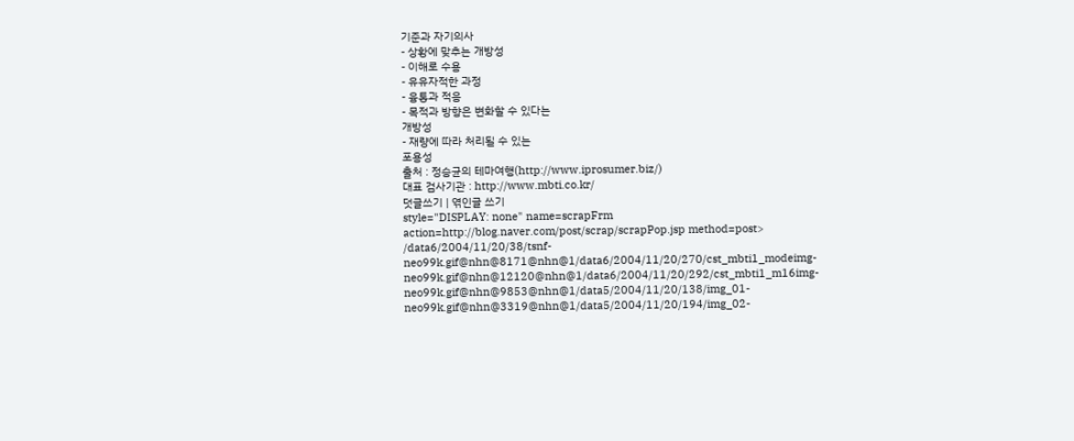기준과 자기의사
- 상황에 맞추는 개방성
- 이해로 수용
- 유유자적한 과정
- 융통과 적응
- 목적과 방향은 변화할 수 있다는
개방성
- 재량에 따라 처리될 수 있는
포용성
출처 : 정승균의 테마여행(http://www.iprosumer.biz/)
대표 검사기관 : http://www.mbti.co.kr/
덧글쓰기 | 엮인글 쓰기
style="DISPLAY: none" name=scrapFrm action=http://blog.naver.com/post/scrap/scrapPop.jsp method=post> /data6/2004/11/20/38/tsnf-neo99k.gif@nhn@8171@nhn@1/data6/2004/11/20/270/cst_mbti1_modeimg-neo99k.gif@nhn@12120@nhn@1/data6/2004/11/20/292/cst_mbti1_m16img-neo99k.gif@nhn@9853@nhn@1/data5/2004/11/20/138/img_01-neo99k.gif@nhn@3319@nhn@1/data5/2004/11/20/194/img_02-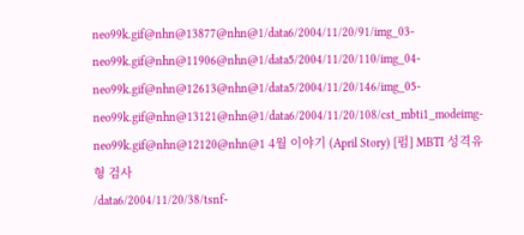neo99k.gif@nhn@13877@nhn@1/data6/2004/11/20/91/img_03-neo99k.gif@nhn@11906@nhn@1/data5/2004/11/20/110/img_04-neo99k.gif@nhn@12613@nhn@1/data5/2004/11/20/146/img_05-neo99k.gif@nhn@13121@nhn@1/data6/2004/11/20/108/cst_mbti1_modeimg-neo99k.gif@nhn@12120@nhn@1 4월 이야기 (April Story) [펌] MBTI 성격유형 검사
/data6/2004/11/20/38/tsnf-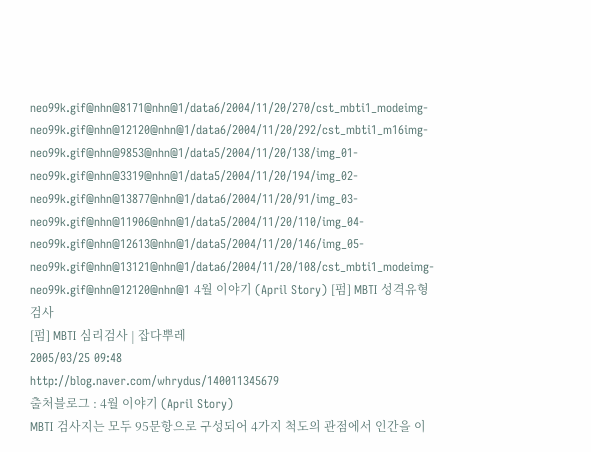neo99k.gif@nhn@8171@nhn@1/data6/2004/11/20/270/cst_mbti1_modeimg-neo99k.gif@nhn@12120@nhn@1/data6/2004/11/20/292/cst_mbti1_m16img-neo99k.gif@nhn@9853@nhn@1/data5/2004/11/20/138/img_01-neo99k.gif@nhn@3319@nhn@1/data5/2004/11/20/194/img_02-neo99k.gif@nhn@13877@nhn@1/data6/2004/11/20/91/img_03-neo99k.gif@nhn@11906@nhn@1/data5/2004/11/20/110/img_04-neo99k.gif@nhn@12613@nhn@1/data5/2004/11/20/146/img_05-neo99k.gif@nhn@13121@nhn@1/data6/2004/11/20/108/cst_mbti1_modeimg-neo99k.gif@nhn@12120@nhn@1 4월 이야기 (April Story) [펌] MBTI 성격유형 검사
[펌] MBTI 심리검사 | 잡다뿌레
2005/03/25 09:48
http://blog.naver.com/whrydus/140011345679
출처블로그 : 4월 이야기 (April Story)
MBTI 검사지는 모두 95문항으로 구성되어 4가지 척도의 관점에서 인간을 이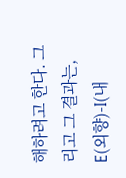해하려고 한다. 그리고 그 결과는, E(외향)-I(내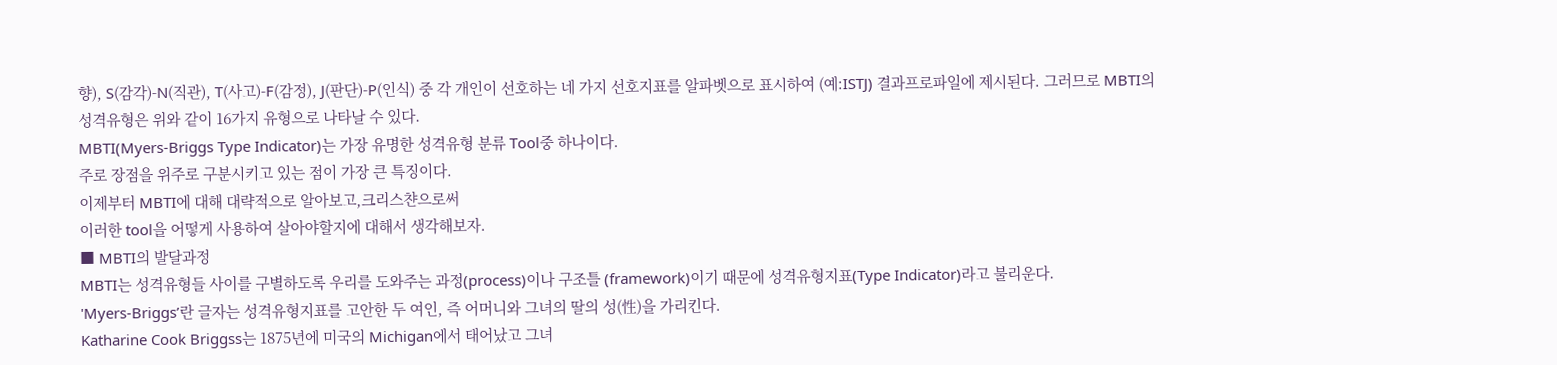향), S(감각)-N(직관), T(사고)-F(감정), J(판단)-P(인식) 중 각 개인이 선호하는 네 가지 선호지표를 알파벳으로 표시하여 (예:ISTJ) 결과프로파일에 제시된다. 그러므로 MBTI의 성격유형은 위와 같이 16가지 유형으로 나타날 수 있다.
MBTI(Myers-Briggs Type Indicator)는 가장 유명한 성격유형 분류 Tool중 하나이다.
주로 장점을 위주로 구분시키고 있는 점이 가장 큰 특징이다.
이제부터 MBTI에 대해 대략적으로 알아보고,크리스챤으로써
이러한 tool을 어떻게 사용하여 살아야할지에 대해서 생각해보자.
■ MBTI의 발달과정
MBTI는 성격유형들 사이를 구별하도록 우리를 도와주는 과정(process)이나 구조틀 (framework)이기 때문에 성격유형지표(Type Indicator)라고 불리운다.
'Myers-Briggs’란 글자는 성격유형지표를 고안한 두 여인, 즉 어머니와 그녀의 딸의 성(性)을 가리킨다.
Katharine Cook Briggss는 1875년에 미국의 Michigan에서 태어났고 그녀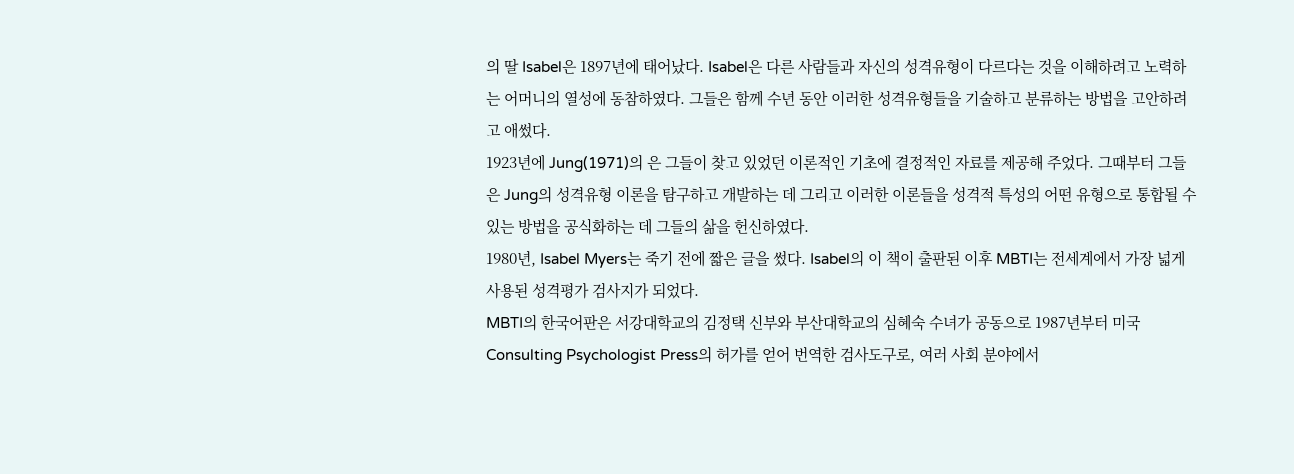의 딸 Isabel은 1897년에 태어났다. Isabel은 다른 사람들과 자신의 성격유형이 다르다는 것을 이해하려고 노력하는 어머니의 열성에 동참하였다. 그들은 함께 수년 동안 이러한 성격유형들을 기술하고 분류하는 방법을 고안하려고 애썼다.
1923년에 Jung(1971)의 은 그들이 찾고 있었던 이론적인 기초에 결정적인 자료를 제공해 주었다. 그때부터 그들은 Jung의 성격유형 이론을 탐구하고 개발하는 데 그리고 이러한 이론들을 성격적 특성의 어떤 유형으로 통합될 수 있는 방법을 공식화하는 데 그들의 삶을 헌신하였다.
1980년, Isabel Myers는 죽기 전에 짧은 글을 썼다. Isabel의 이 책이 출판된 이후 MBTI는 전세계에서 가장 넓게 사용된 성격평가 검사지가 되었다.
MBTI의 한국어판은 서강대학교의 김정택 신부와 부산대학교의 심혜숙 수녀가 공동으로 1987년부터 미국 Consulting Psychologist Press의 허가를 얻어 번역한 검사도구로, 여러 사회 분야에서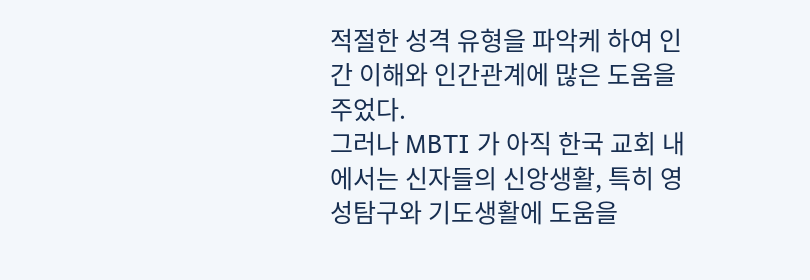적절한 성격 유형을 파악케 하여 인간 이해와 인간관계에 많은 도움을 주었다.
그러나 MBTI 가 아직 한국 교회 내에서는 신자들의 신앙생활, 특히 영성탐구와 기도생활에 도움을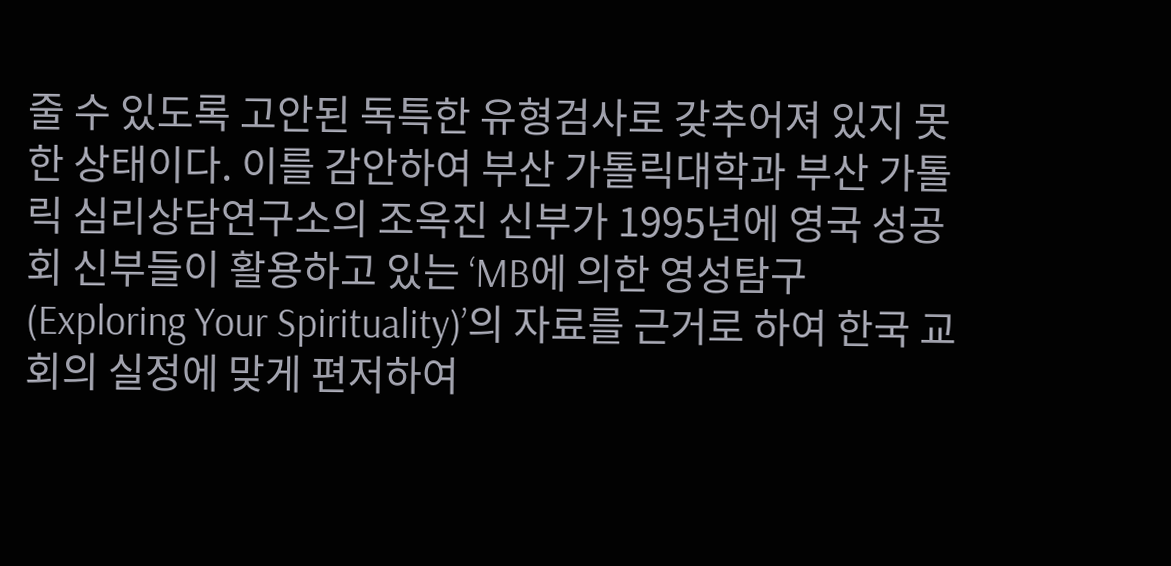줄 수 있도록 고안된 독특한 유형검사로 갖추어져 있지 못한 상태이다. 이를 감안하여 부산 가톨릭대학과 부산 가톨릭 심리상담연구소의 조옥진 신부가 1995년에 영국 성공회 신부들이 활용하고 있는 ‘MB에 의한 영성탐구(Exploring Your Spirituality)’의 자료를 근거로 하여 한국 교회의 실정에 맞게 편저하여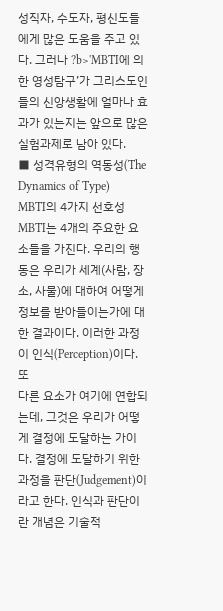성직자, 수도자, 평신도들에게 많은 도움을 주고 있다. 그러나 ?b>'MBTI에 의한 영성탐구’가 그리스도인들의 신앙생활에 얼마나 효과가 있는지는 앞으로 많은 실험과제로 남아 있다.
■ 성격유형의 역동성(The Dynamics of Type)
MBTI의 4가지 선호성
MBTI는 4개의 주요한 요소들을 가진다. 우리의 행동은 우리가 세계(사람, 장소, 사물)에 대하여 어떻게 정보를 받아들이는가에 대한 결과이다. 이러한 과정이 인식(Perception)이다. 또
다른 요소가 여기에 연합되는데, 그것은 우리가 어떻게 결정에 도달하는 가이다. 결정에 도달하기 위한 과정을 판단(Judgement)이라고 한다. 인식과 판단이란 개념은 기술적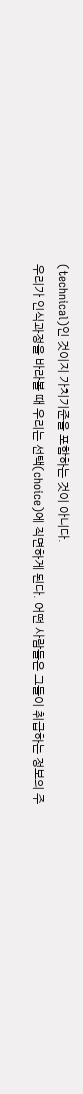(technical)인 것이지 가치기준을 포함하는 것이 아니다.
우리가 인식과정을 바라볼 때 우리는 선택(choice)에 직면하게 된다. 어떤 사람들은 그들이 취급하는 정보의 주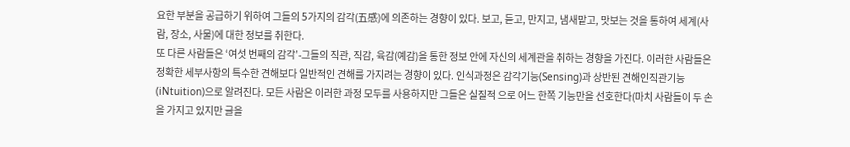요한 부분을 공급하기 위하여 그들의 5가지의 감각(五感)에 의존하는 경향이 있다. 보고, 듣고, 만지고, 냄새맡고, 맛보는 것을 통하여 세계(사람, 장소, 사물)에 대한 정보를 취한다.
또 다른 사람들은 ‘여섯 번째의 감각’-그들의 직관, 직감, 육감(예감)을 통한 정보 안에 자신의 세계관을 취하는 경향을 가진다. 이러한 사람들은 정확한 세부사항의 특수한 견해보다 일반적인 견해를 가지려는 경향이 있다. 인식과정은 감각기능(Sensing)과 상반된 견해인직관기능(iNtuition)으로 알려진다. 모든 사람은 이러한 과정 모두를 사용하지만 그들은 실질적 으로 어느 한쪽 기능만을 선호한다(마치 사람들이 두 손을 가지고 있지만 글을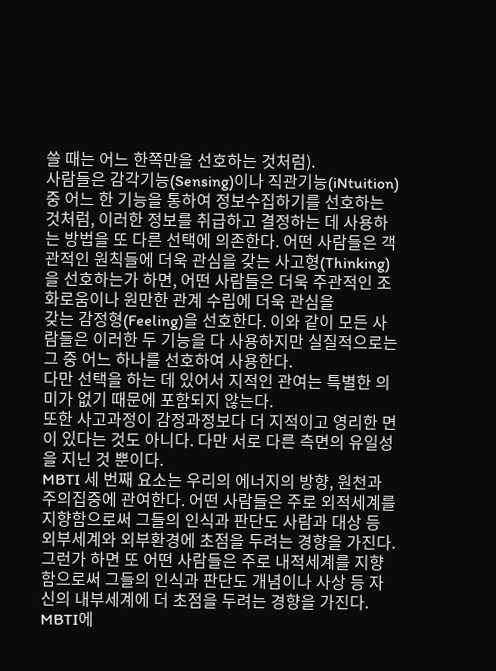쓸 때는 어느 한쪽만을 선호하는 것처럼).
사람들은 감각기능(Sensing)이나 직관기능(iNtuition) 중 어느 한 기능을 통하여 정보수집하기를 선호하는 것처럼, 이러한 정보를 취급하고 결정하는 데 사용하는 방법을 또 다른 선택에 의존한다. 어떤 사람들은 객관적인 원칙들에 더욱 관심을 갖는 사고형(Thinking)을 선호하는가 하면, 어떤 사람들은 더욱 주관적인 조화로움이나 원만한 관계 수립에 더욱 관심을
갖는 감정형(Feeling)을 선호한다. 이와 같이 모든 사람들은 이러한 두 기능을 다 사용하지만 실질적으로는 그 중 어느 하나를 선호하여 사용한다.
다만 선택을 하는 데 있어서 지적인 관여는 특별한 의미가 없기 때문에 포함되지 않는다.
또한 사고과정이 감정과정보다 더 지적이고 영리한 면이 있다는 것도 아니다. 다만 서로 다른 측면의 유일성을 지닌 것 뿐이다.
MBTI 세 번째 요소는 우리의 에너지의 방향, 원천과 주의집중에 관여한다. 어떤 사람들은 주로 외적세계를 지향함으로써 그들의 인식과 판단도 사람과 대상 등 외부세계와 외부환경에 초점을 두려는 경향을 가진다.
그런가 하면 또 어떤 사람들은 주로 내적세계를 지향함으로써 그들의 인식과 판단도 개념이나 사상 등 자신의 내부세계에 더 초점을 두려는 경향을 가진다.
MBTI에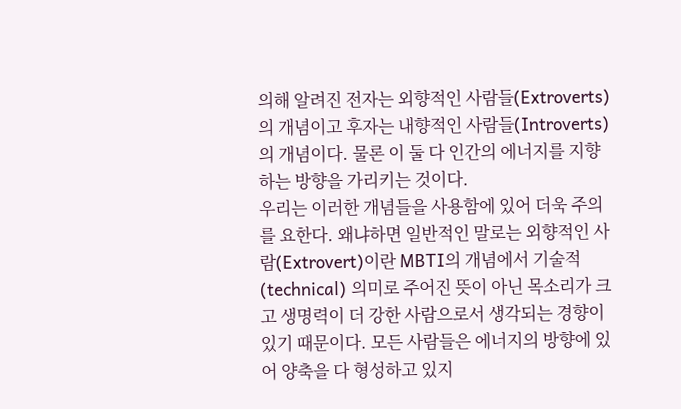의해 알려진 전자는 외향적인 사람들(Extroverts)의 개념이고 후자는 내향적인 사람들(Introverts)의 개념이다. 물론 이 둘 다 인간의 에너지를 지향하는 방향을 가리키는 것이다.
우리는 이러한 개념들을 사용함에 있어 더욱 주의를 요한다. 왜냐하면 일반적인 말로는 외향적인 사람(Extrovert)이란 MBTI의 개념에서 기술적(technical) 의미로 주어진 뜻이 아닌 목소리가 크고 생명력이 더 강한 사람으로서 생각되는 경향이 있기 때문이다. 모든 사람들은 에너지의 방향에 있어 양축을 다 형성하고 있지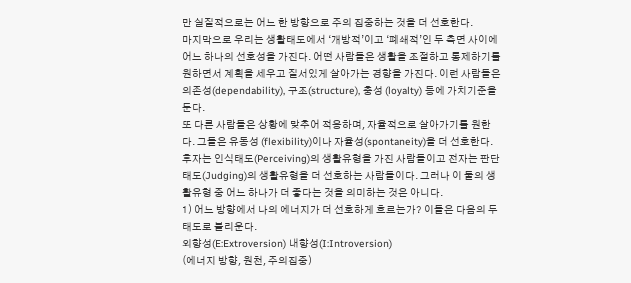만 실질적으로는 어느 한 방향으로 주의 집중하는 것을 더 선호한다.
마지막으로 우리는 생활태도에서 ‘개방적’이고 ‘폐쇄적’인 두 측면 사이에 어느 하나의 선호성을 가진다. 어떤 사람들은 생활을 조절하고 통제하기를 원하면서 계획을 세우고 질서있게 살아가는 경향을 가진다. 이런 사람들은 의존성(dependability), 구조(structure), 충성 (loyalty) 등에 가치기준을 둔다.
또 다른 사람들은 상황에 맞추어 적응하며, 자율적으로 살아가기를 원한다. 그들은 유동성 (flexibility)이나 자율성(spontaneity)을 더 선호한다. 후자는 인식태도(Perceiving)의 생활유형을 가진 사람들이고 전자는 판단태도(Judging)의 생활유형을 더 선호하는 사람들이다. 그러나 이 둘의 생활유형 중 어느 하나가 더 좋다는 것을 의미하는 것은 아니다.
1) 어느 방향에서 나의 에너지가 더 선호하게 흐르는가? 이들은 다음의 두 태도로 불리운다.
외향성(E:Extroversion) 내향성(I:Introversion)
(에너지 방향, 원천, 주의집중)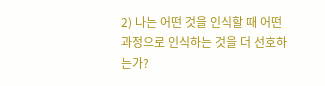2) 나는 어떤 것을 인식할 때 어떤 과정으로 인식하는 것을 더 선호하는가?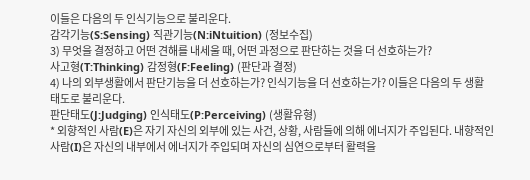이들은 다음의 두 인식기능으로 불리운다.
감각기능(S:Sensing) 직관기능(N:iNtuition) (정보수집)
3) 무엇을 결정하고 어떤 견해를 내세울 때, 어떤 과정으로 판단하는 것을 더 선호하는가?
사고형(T:Thinking) 감정형(F:Feeling) (판단과 결정)
4) 나의 외부생활에서 판단기능을 더 선호하는가? 인식기능을 더 선호하는가? 이들은 다음의 두 생활 태도로 불리운다.
판단태도(J:Judging) 인식태도(P:Perceiving) (생활유형)
* 외향적인 사람(E)은 자기 자신의 외부에 있는 사건, 상황, 사람들에 의해 에너지가 주입된다. 내향적인 사람(I)은 자신의 내부에서 에너지가 주입되며 자신의 심연으로부터 활력을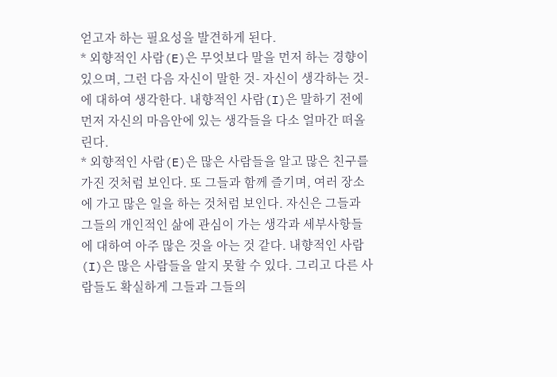얻고자 하는 필요성을 발견하게 된다.
* 외향적인 사람(E)은 무엇보다 말을 먼저 하는 경향이 있으며, 그런 다음 자신이 말한 것- 자신이 생각하는 것-에 대하여 생각한다. 내향적인 사람(I)은 말하기 전에 먼저 자신의 마음안에 있는 생각들을 다소 얼마간 떠올린다.
* 외향적인 사람(E)은 많은 사람들을 알고 많은 친구를 가진 것처럼 보인다. 또 그들과 함께 즐기며, 여러 장소에 가고 많은 일을 하는 것처럼 보인다. 자신은 그들과 그들의 개인적인 삶에 관심이 가는 생각과 세부사항들에 대하여 아주 많은 것을 아는 것 같다. 내향적인 사람(I)은 많은 사람들을 알지 못할 수 있다. 그리고 다른 사람들도 확실하게 그들과 그들의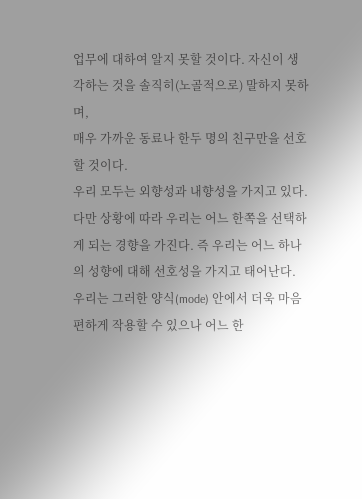업무에 대하여 알지 못할 것이다. 자신이 생각하는 것을 솔직히(노골적으로) 말하지 못하며,
매우 가까운 동료나 한두 명의 친구만을 선호할 것이다.
우리 모두는 외향성과 내향성을 가지고 있다. 다만 상황에 따라 우리는 어느 한쪽을 선택하게 되는 경향을 가진다. 즉 우리는 어느 하나의 성향에 대해 선호성을 가지고 태어난다. 우리는 그러한 양식(mode) 안에서 더욱 마음 편하게 작용할 수 있으나 어느 한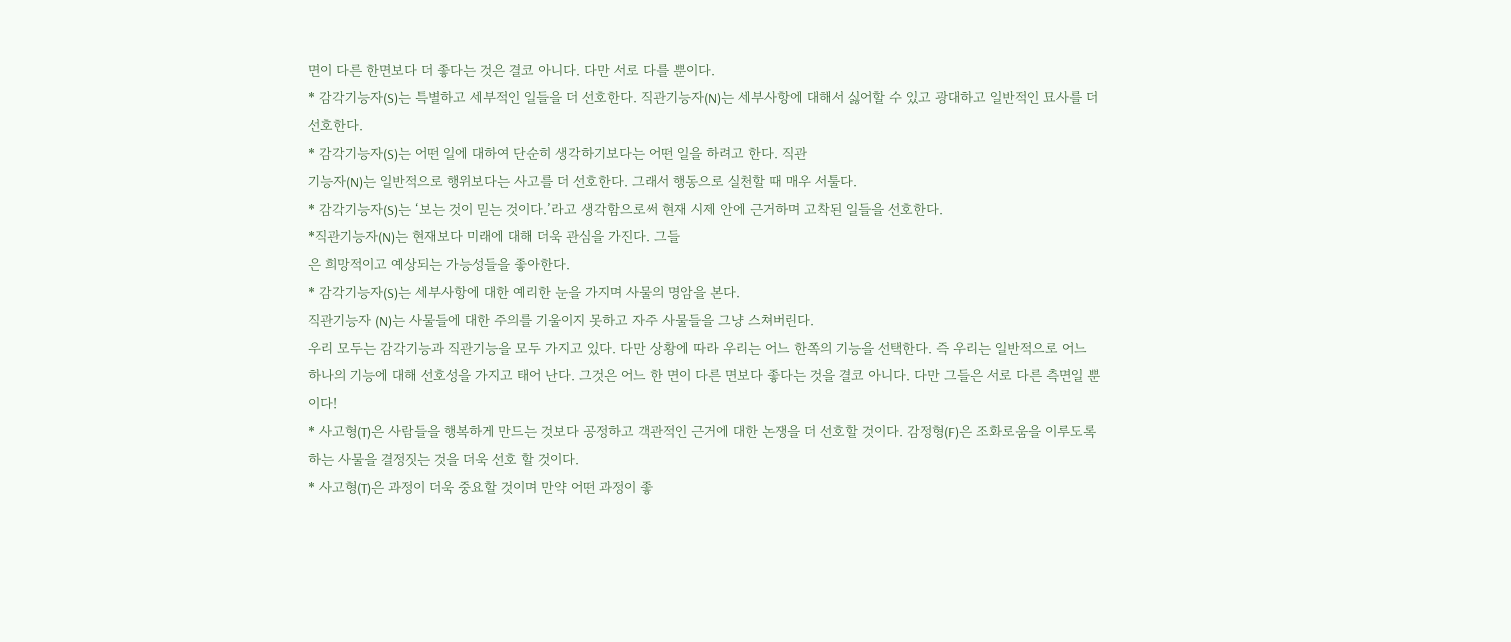면이 다른 한면보다 더 좋다는 것은 결코 아니다. 다만 서로 다를 뿐이다.
* 감각기능자(S)는 특별하고 세부적인 일들을 더 선호한다. 직관기능자(N)는 세부사항에 대해서 싫어할 수 있고 광대하고 일반적인 묘사를 더 선호한다.
* 감각기능자(S)는 어떤 일에 대하여 단순히 생각하기보다는 어떤 일을 하려고 한다. 직관
기능자(N)는 일반적으로 행위보다는 사고를 더 선호한다. 그래서 행동으로 실천할 때 매우 서툴다.
* 감각기능자(S)는 ‘보는 것이 믿는 것이다.’라고 생각함으로써 현재 시제 안에 근거하며 고착된 일들을 선호한다.
*직관기능자(N)는 현재보다 미래에 대해 더욱 관심을 가진다. 그들
은 희망적이고 예상되는 가능성들을 좋아한다.
* 감각기능자(S)는 세부사항에 대한 예리한 눈을 가지며 사물의 명암을 본다.
직관기능자 (N)는 사물들에 대한 주의를 기울이지 못하고 자주 사물들을 그냥 스쳐버린다.
우리 모두는 감각기능과 직관기능을 모두 가지고 있다. 다만 상황에 따라 우리는 어느 한쪽의 기능을 선택한다. 즉 우리는 일반적으로 어느 하나의 기능에 대해 선호성을 가지고 태어 난다. 그것은 어느 한 면이 다른 면보다 좋다는 것을 결코 아니다. 다만 그들은 서로 다른 측면일 뿐이다!
* 사고형(T)은 사람들을 행복하게 만드는 것보다 공정하고 객관적인 근거에 대한 논쟁을 더 선호할 것이다. 감정형(F)은 조화로움을 이루도록 하는 사물을 결정짓는 것을 더욱 선호 할 것이다.
* 사고형(T)은 과정이 더욱 중요할 것이며 만약 어떤 과정이 좋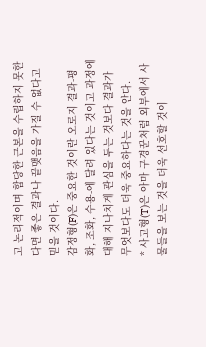고 논리적이며 합당한 근본을 수립하지 못한다면 좋은 결과나 끝맺음을 가질 수 없다고 믿을 것이다.
감정형(F)은 중요한 것이란 오로지 결과-평화, 조화, 수용-에 달려 있다는 것이고 과정에 대해 지나치게 관심을 두는 것보다 결과가 무엇보다도 더욱 중요하다는 것을 안다.
* 사고형(T)은 아마 구경꾼처럼 외부에서 사물들을 보는 것을 더욱 선호할 것이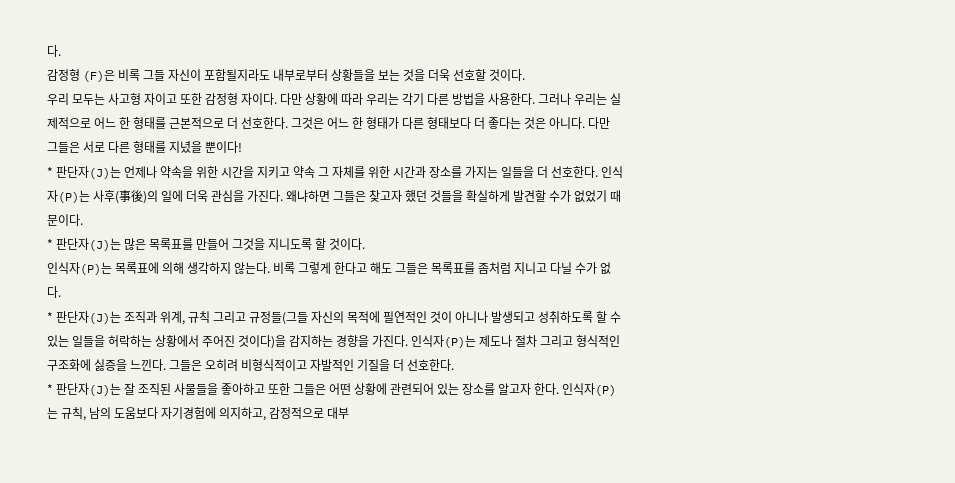다.
감정형 (F)은 비록 그들 자신이 포함될지라도 내부로부터 상황들을 보는 것을 더욱 선호할 것이다.
우리 모두는 사고형 자이고 또한 감정형 자이다. 다만 상황에 따라 우리는 각기 다른 방법을 사용한다. 그러나 우리는 실제적으로 어느 한 형태를 근본적으로 더 선호한다. 그것은 어느 한 형태가 다른 형태보다 더 좋다는 것은 아니다. 다만 그들은 서로 다른 형태를 지녔을 뿐이다!
* 판단자(J)는 언제나 약속을 위한 시간을 지키고 약속 그 자체를 위한 시간과 장소를 가지는 일들을 더 선호한다. 인식자(P)는 사후(事後)의 일에 더욱 관심을 가진다. 왜냐하면 그들은 찾고자 했던 것들을 확실하게 발견할 수가 없었기 때문이다.
* 판단자(J)는 많은 목록표를 만들어 그것을 지니도록 할 것이다.
인식자(P)는 목록표에 의해 생각하지 않는다. 비록 그렇게 한다고 해도 그들은 목록표를 좀처럼 지니고 다닐 수가 없다.
* 판단자(J)는 조직과 위계, 규칙 그리고 규정들(그들 자신의 목적에 필연적인 것이 아니나 발생되고 성취하도록 할 수 있는 일들을 허락하는 상황에서 주어진 것이다)을 감지하는 경향을 가진다. 인식자(P)는 제도나 절차 그리고 형식적인 구조화에 싫증을 느낀다. 그들은 오히려 비형식적이고 자발적인 기질을 더 선호한다.
* 판단자(J)는 잘 조직된 사물들을 좋아하고 또한 그들은 어떤 상황에 관련되어 있는 장소를 알고자 한다. 인식자(P)는 규칙, 남의 도움보다 자기경험에 의지하고, 감정적으로 대부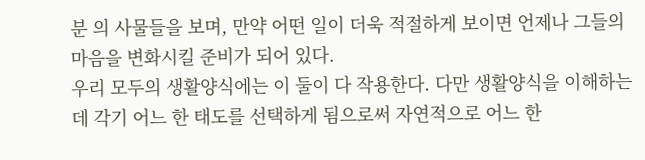분 의 사물들을 보며, 만약 어떤 일이 더욱 적절하게 보이면 언제나 그들의 마음을 변화시킬 준비가 되어 있다.
우리 모두의 생활양식에는 이 둘이 다 작용한다. 다만 생활양식을 이해하는 데 각기 어느 한 태도를 선택하게 됨으로써 자연적으로 어느 한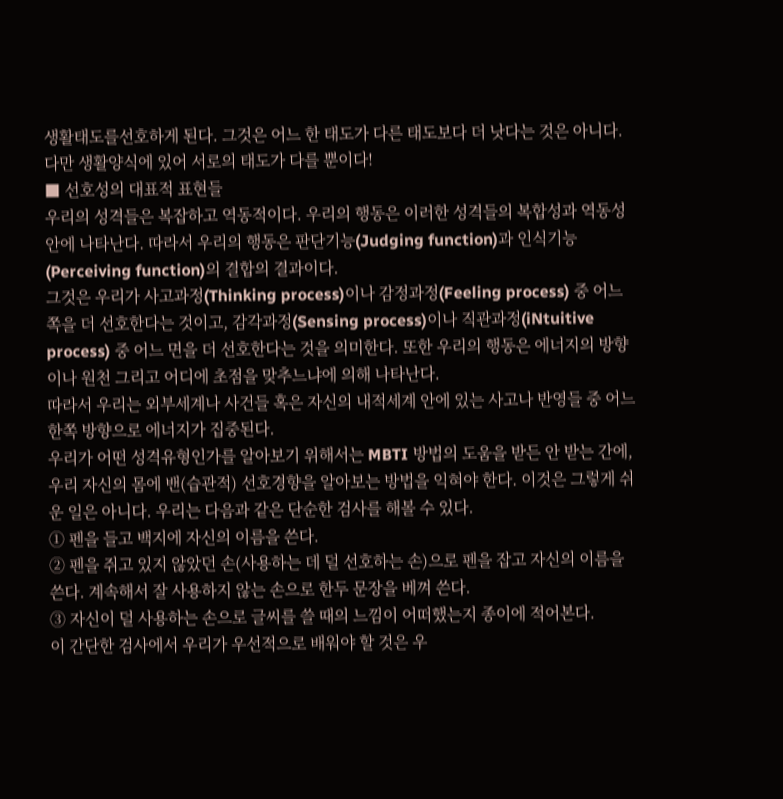생활태도를선호하게 된다. 그것은 어느 한 태도가 다른 태도보다 더 낫다는 것은 아니다. 다만 생활양식에 있어 서로의 태도가 다를 뿐이다!
■ 선호성의 대표적 표현들
우리의 성격들은 복잡하고 역동적이다. 우리의 행동은 이러한 성격들의 복합성과 역동성 안에 나타난다. 따라서 우리의 행동은 판단기능(Judging function)과 인식기능 (Perceiving function)의 결합의 결과이다.
그것은 우리가 사고과정(Thinking process)이나 감정과정(Feeling process) 중 어느 쪽을 더 선호한다는 것이고, 감각과정(Sensing process)이나 직관과정(iNtuitive process) 중 어느 면을 더 선호한다는 것을 의미한다. 또한 우리의 행동은 에너지의 방향이나 원천 그리고 어디에 초점을 맞추느냐에 의해 나타난다.
따라서 우리는 외부세계나 사건들 혹은 자신의 내적세계 안에 있는 사고나 반영들 중 어느 한쪽 방향으로 에너지가 집중된다.
우리가 어떤 성격유형인가를 알아보기 위해서는 MBTI 방법의 도움을 받든 안 받는 간에, 우리 자신의 몸에 밴(습관적) 선호경향을 알아보는 방법을 익혀야 한다. 이것은 그렇게 쉬운 일은 아니다. 우리는 다음과 같은 단순한 검사를 해볼 수 있다.
① 펜을 들고 백지에 자신의 이름을 쓴다.
② 펜을 쥐고 있지 않았던 손(사용하는 데 덜 선호하는 손)으로 펜을 잡고 자신의 이름을 쓴다. 계속해서 잘 사용하지 않는 손으로 한두 문장을 베껴 쓴다.
③ 자신이 덜 사용하는 손으로 글씨를 쓸 때의 느낌이 어떠했는지 종이에 적어본다.
이 간단한 검사에서 우리가 우선적으로 배워야 할 것은 우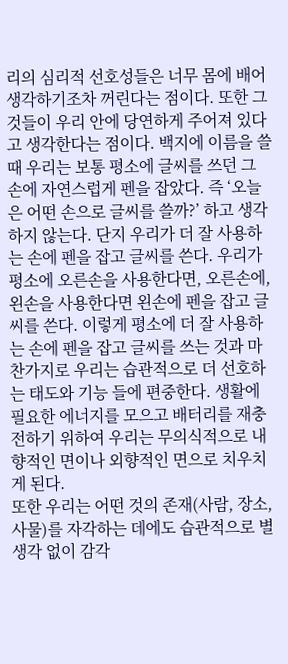리의 심리적 선호성들은 너무 몸에 배어 생각하기조차 꺼린다는 점이다. 또한 그것들이 우리 안에 당연하게 주어져 있다고 생각한다는 점이다. 백지에 이름을 쓸 때 우리는 보통 평소에 글씨를 쓰던 그 손에 자연스럽게 펜을 잡았다. 즉 ‘오늘은 어떤 손으로 글씨를 쓸까?’ 하고 생각하지 않는다. 단지 우리가 더 잘 사용하는 손에 펜을 잡고 글씨를 쓴다. 우리가 평소에 오른손을 사용한다면, 오른손에, 왼손을 사용한다면 왼손에 펜을 잡고 글씨를 쓴다. 이렇게 평소에 더 잘 사용하는 손에 펜을 잡고 글씨를 쓰는 것과 마찬가지로 우리는 습관적으로 더 선호하는 태도와 기능 들에 편중한다. 생활에 필요한 에너지를 모으고 배터리를 재충전하기 위하여 우리는 무의식적으로 내향적인 면이나 외향적인 면으로 치우치게 된다.
또한 우리는 어떤 것의 존재(사람, 장소, 사물)를 자각하는 데에도 습관적으로 별 생각 없이 감각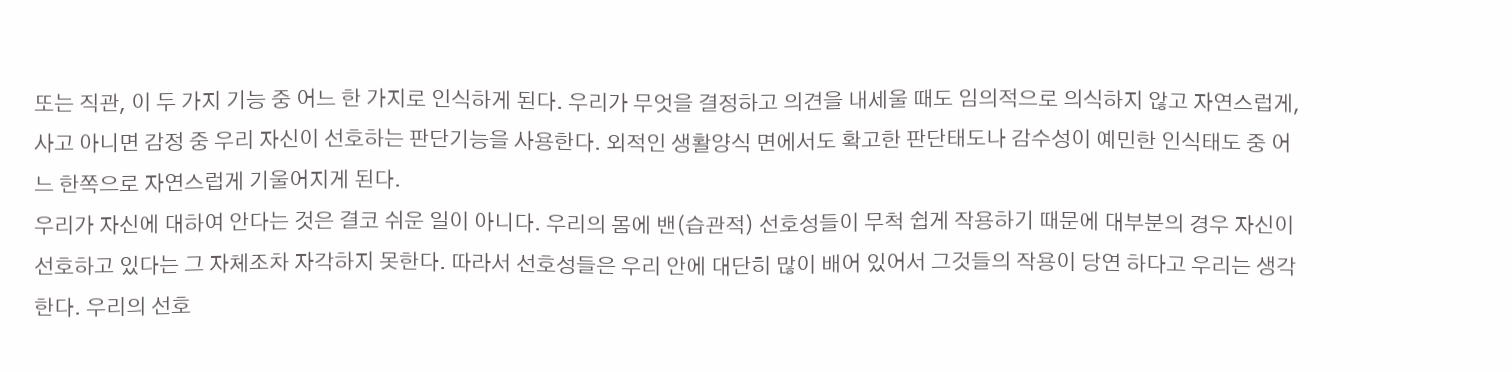또는 직관, 이 두 가지 기능 중 어느 한 가지로 인식하게 된다. 우리가 무엇을 결정하고 의견을 내세울 때도 임의적으로 의식하지 않고 자연스럽게, 사고 아니면 감정 중 우리 자신이 선호하는 판단기능을 사용한다. 외적인 생활양식 면에서도 확고한 판단태도나 감수성이 예민한 인식태도 중 어느 한쪽으로 자연스럽게 기울어지게 된다.
우리가 자신에 대하여 안다는 것은 결코 쉬운 일이 아니다. 우리의 몸에 밴(습관적) 선호성들이 무척 쉽게 작용하기 때문에 대부분의 경우 자신이 선호하고 있다는 그 자체조차 자각하지 못한다. 따라서 선호성들은 우리 안에 대단히 많이 배어 있어서 그것들의 작용이 당연 하다고 우리는 생각한다. 우리의 선호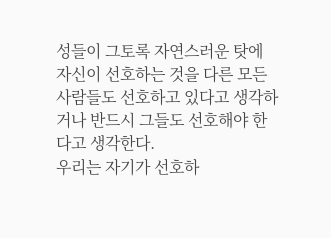성들이 그토록 자연스러운 탓에 자신이 선호하는 것을 다른 모든 사람들도 선호하고 있다고 생각하거나 반드시 그들도 선호해야 한다고 생각한다.
우리는 자기가 선호하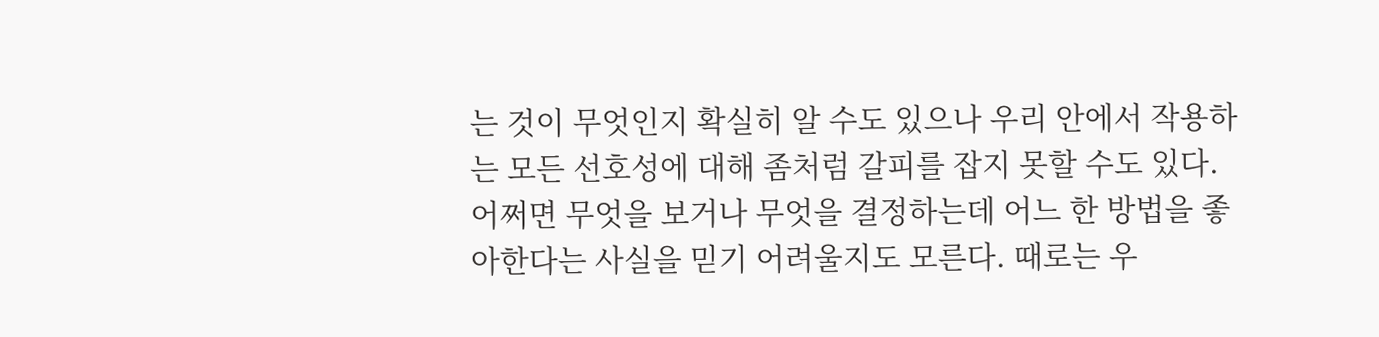는 것이 무엇인지 확실히 알 수도 있으나 우리 안에서 작용하는 모든 선호성에 대해 좀처럼 갈피를 잡지 못할 수도 있다. 어쩌면 무엇을 보거나 무엇을 결정하는데 어느 한 방법을 좋아한다는 사실을 믿기 어려울지도 모른다. 때로는 우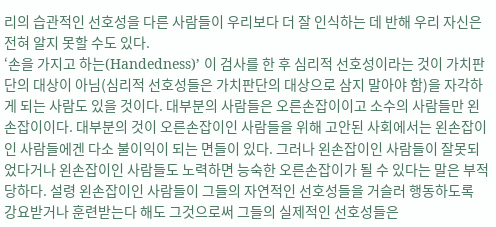리의 습관적인 선호성을 다른 사람들이 우리보다 더 잘 인식하는 데 반해 우리 자신은 전혀 알지 못할 수도 있다.
‘손을 가지고 하는(Handedness)’ 이 검사를 한 후 심리적 선호성이라는 것이 가치판단의 대상이 아님(심리적 선호성들은 가치판단의 대상으로 삼지 말아야 함)을 자각하게 되는 사람도 있을 것이다. 대부분의 사람들은 오른손잡이이고 소수의 사람들만 왼손잡이이다. 대부분의 것이 오른손잡이인 사람들을 위해 고안된 사회에서는 왼손잡이인 사람들에겐 다소 불이익이 되는 면들이 있다. 그러나 왼손잡이인 사람들이 잘못되었다거나 왼손잡이인 사람들도 노력하면 능숙한 오른손잡이가 될 수 있다는 말은 부적당하다. 설령 왼손잡이인 사람들이 그들의 자연적인 선호성들을 거슬러 행동하도록 강요받거나 훈련받는다 해도 그것으로써 그들의 실제적인 선호성들은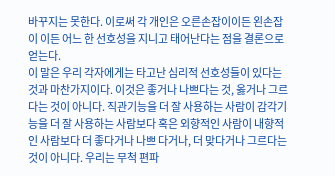바꾸지는 못한다. 이로써 각 개인은 오른손잡이이든 왼손잡이 이든 어느 한 선호성을 지니고 태어난다는 점을 결론으로 얻는다.
이 말은 우리 각자에게는 타고난 심리적 선호성들이 있다는 것과 마찬가지이다. 이것은 좋거나 나쁘다는 것, 옳거나 그르다는 것이 아니다. 직관기능을 더 잘 사용하는 사람이 감각기능을 더 잘 사용하는 사람보다 혹은 외향적인 사람이 내향적인 사람보다 더 좋다거나 나쁘 다거나, 더 맞다거나 그르다는 것이 아니다. 우리는 무척 편파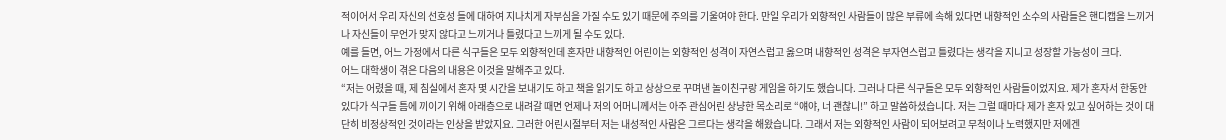적이어서 우리 자신의 선호성 들에 대하여 지나치게 자부심을 가질 수도 있기 때문에 주의를 기울여야 한다. 만일 우리가 외향적인 사람들이 많은 부류에 속해 있다면 내향적인 소수의 사람들은 핸디캡을 느끼거나 자신들이 무언가 맞지 않다고 느끼거나 틀렸다고 느끼게 될 수도 있다.
예를 들면, 어느 가정에서 다른 식구들은 모두 외향적인데 혼자만 내향적인 어린이는 외향적인 성격이 자연스럽고 옳으며 내향적인 성격은 부자연스럽고 틀렸다는 생각을 지니고 성장할 가능성이 크다.
어느 대학생이 겪은 다음의 내용은 이것을 말해주고 있다.
“저는 어렸을 때, 제 침실에서 혼자 몇 시간을 보내기도 하고 책을 읽기도 하고 상상으로 꾸며낸 놀이친구랑 게임을 하기도 했습니다. 그러나 다른 식구들은 모두 외향적인 사람들이었지요. 제가 혼자서 한동안 있다가 식구들 틈에 끼이기 위해 아래층으로 내려갈 때면 언제나 저의 어머니께서는 아주 관심어린 상냥한 목소리로 “얘야, 너 괜찮니!” 하고 말씀하셨습니다. 저는 그럴 때마다 제가 혼자 있고 싶어하는 것이 대단히 비정상적인 것이라는 인상을 받았지요. 그러한 어린시절부터 저는 내성적인 사람은 그르다는 생각을 해왔습니다. 그래서 저는 외향적인 사람이 되어보려고 무척이나 노력했지만 저에겐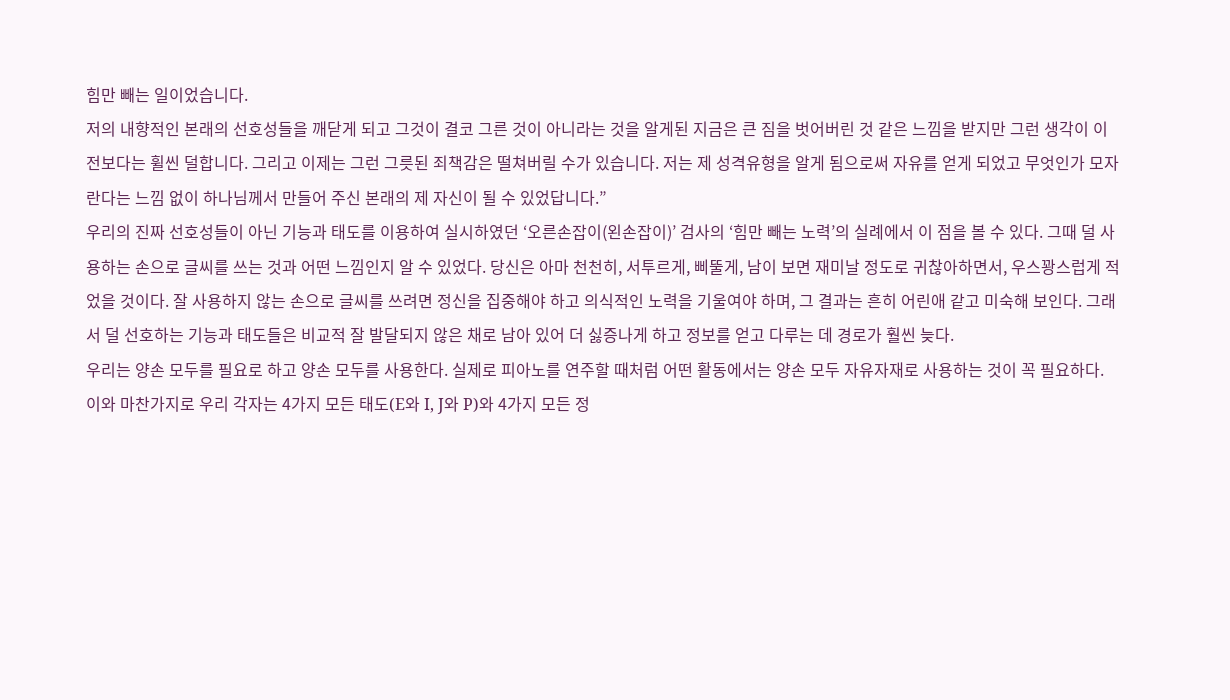힘만 빼는 일이었습니다.
저의 내향적인 본래의 선호성들을 깨닫게 되고 그것이 결코 그른 것이 아니라는 것을 알게된 지금은 큰 짐을 벗어버린 것 같은 느낌을 받지만 그런 생각이 이전보다는 휠씬 덜합니다. 그리고 이제는 그런 그릇된 죄책감은 떨쳐버릴 수가 있습니다. 저는 제 성격유형을 알게 됨으로써 자유를 얻게 되었고 무엇인가 모자란다는 느낌 없이 하나님께서 만들어 주신 본래의 제 자신이 될 수 있었답니다.”
우리의 진짜 선호성들이 아닌 기능과 태도를 이용하여 실시하였던 ‘오른손잡이(왼손잡이)’ 검사의 ‘힘만 빼는 노력’의 실례에서 이 점을 볼 수 있다. 그때 덜 사용하는 손으로 글씨를 쓰는 것과 어떤 느낌인지 알 수 있었다. 당신은 아마 천천히, 서투르게, 삐뚤게, 남이 보면 재미날 정도로 귀찮아하면서, 우스꽝스럽게 적었을 것이다. 잘 사용하지 않는 손으로 글씨를 쓰려면 정신을 집중해야 하고 의식적인 노력을 기울여야 하며, 그 결과는 흔히 어린애 같고 미숙해 보인다. 그래서 덜 선호하는 기능과 태도들은 비교적 잘 발달되지 않은 채로 남아 있어 더 싫증나게 하고 정보를 얻고 다루는 데 경로가 훨씬 늦다.
우리는 양손 모두를 필요로 하고 양손 모두를 사용한다. 실제로 피아노를 연주할 때처럼 어떤 활동에서는 양손 모두 자유자재로 사용하는 것이 꼭 필요하다. 이와 마찬가지로 우리 각자는 4가지 모든 태도(E와 I, J와 P)와 4가지 모든 정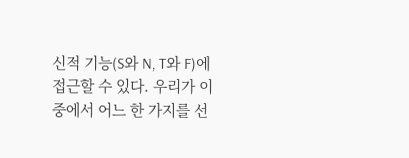신적 기능(S와 N, T와 F)에 접근할 수 있다. 우리가 이 중에서 어느 한 가지를 선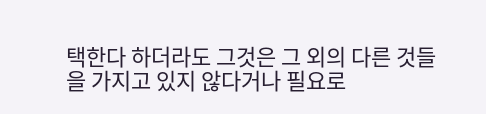택한다 하더라도 그것은 그 외의 다른 것들을 가지고 있지 않다거나 필요로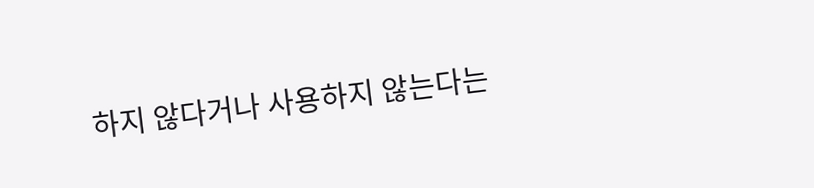하지 않다거나 사용하지 않는다는